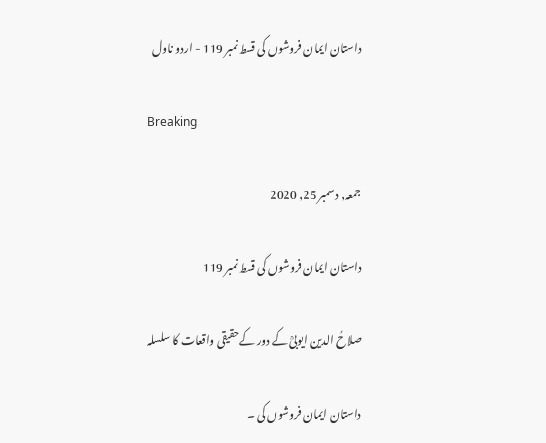داستان ایمان فروشوں کی قسط نمبر 119 - اردو ناول

Breaking

جمعہ, دسمبر 25, 2020

داستان ایمان فروشوں کی قسط نمبر 119

صلاحُ الدین ایوبیؒ کے دور کےحقیقی واقعات کا سلسلہ

داستان ایمان فروشوں کی ۔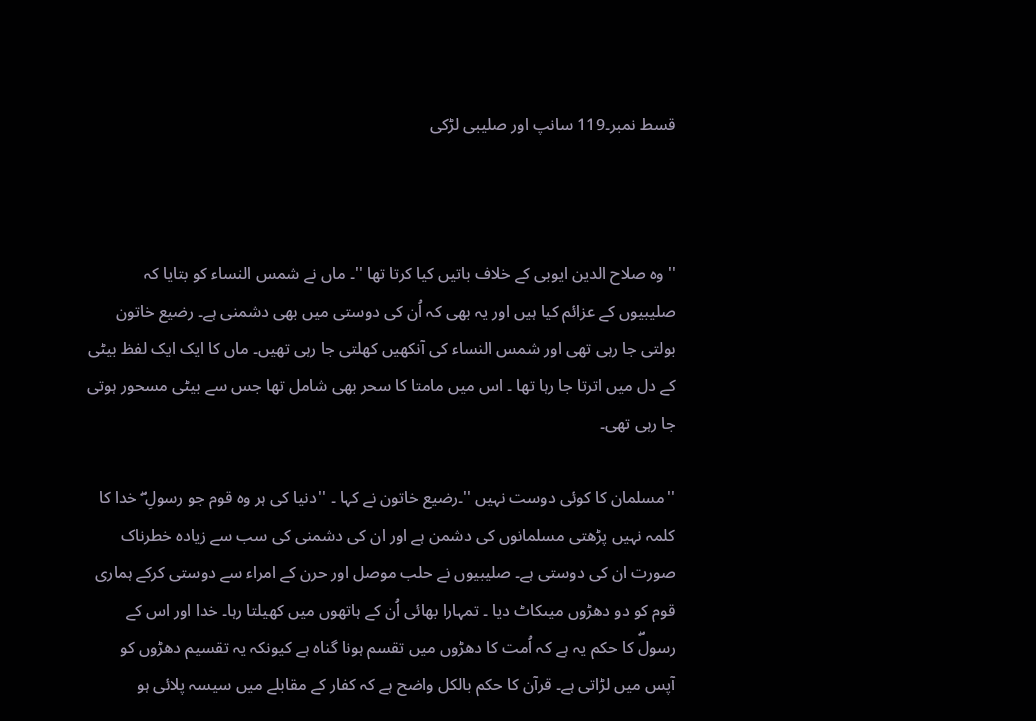قسط نمبر۔119 سانپ اور صلیبی لڑکی



'' وہ صلاح الدین ایوبی کے خلاف باتیں کیا کرتا تھا ''۔ ماں نے شمس النساء کو بتایا کہ صلیبیوں کے عزائم کیا ہیں اور یہ بھی کہ اُن کی دوستی میں بھی دشمنی ہے۔ رضیع خاتون بولتی جا رہی تھی اور شمس النساء کی آنکھیں کھلتی جا رہی تھیں۔ ماں کا ایک ایک لفظ بیٹی کے دل میں اترتا جا رہا تھا ۔ اس میں مامتا کا سحر بھی شامل تھا جس سے بیٹی مسحور ہوتی جا رہی تھی۔

''مسلمان کا کوئی دوست نہیں ''۔رضیع خاتون نے کہا ۔ ''دنیا کی ہر وہ قوم جو رسولِ ۖ خدا کا کلمہ نہیں پڑھتی مسلمانوں کی دشمن ہے اور ان کی دشمنی کی سب سے زیادہ خطرناک صورت ان کی دوستی ہے۔ صلیبیوں نے حلب موصل اور حرن کے امراء سے دوستی کرکے ہماری قوم کو دو دھڑوں میںکاٹ دیا ۔ تمہارا بھائی اُن کے ہاتھوں میں کھیلتا رہا۔ خدا اور اس کے رسولۖ کا حکم یہ ہے کہ اُمت کا دھڑوں میں تقسم ہونا گناہ ہے کیونکہ یہ تقسیم دھڑوں کو آپس میں لڑاتی ہے۔ قرآن کا حکم بالکل واضح ہے کہ کفار کے مقابلے میں سیسہ پلائی ہو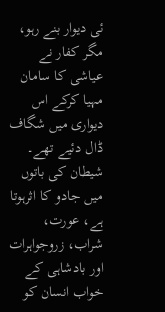ئی دیوار بنے رہو، مگر کفار نے عیاشی کا سامان مہیا کرکے اس دیواری میں شگاف ڈال دئیے تھے۔ شیطان کی باتوں میں جادو کا اثرہوتا ہے، عورت، شراب، زروجواہرات اور بادشاہی کے خواب انسان کو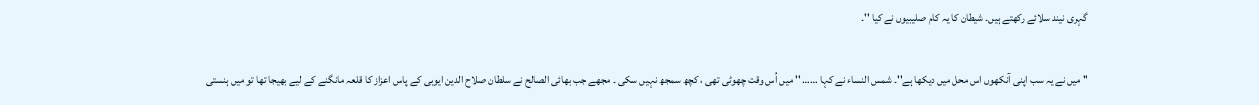گہری نیند سلائے رکھتے ہیں۔ شیطان کا یہ کام صلیبیوں نے کیا ''۔

'' میں نے یہ سب اپنی آنکھوں اس محل میں دیکھا ہے''۔ شمس النساء نے کہا …… '' میں اُس وقت چھوٹی تھی ، کچھ سمجھ نہیں سکی ۔ مجھے جب بھائی الصالح نے سلطان صلاح الدین ایوبی کے پاس اعزاز کا قلعہ مانگنے کے لیے بھیجا تھا تو میں ہنستی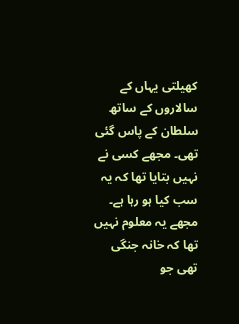کھیلتی یہاں کے سالاروں کے ساتھ سلطان کے پاس گئی تھی۔ مجھے کسی نے نہیں بتایا تھا کہ یہ سب کیا ہو رہا ہے۔ مجھے یہ معلوم نہیں تھا کہ خانہ جنگی تھی جو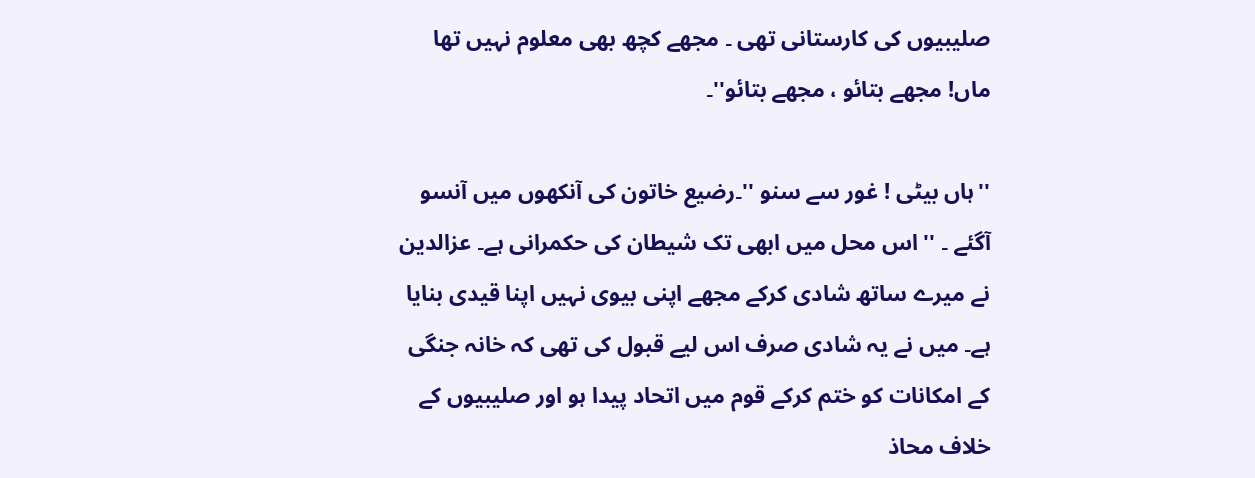صلیبیوں کی کارستانی تھی ۔ مجھے کچھ بھی معلوم نہیں تھا ماں! مجھے بتائو ، مجھے بتائو''۔

''ہاں بیٹی ! غور سے سنو ''۔رضیع خاتون کی آنکھوں میں آنسو آگئے ۔ '' اس محل میں ابھی تک شیطان کی حکمرانی ہے۔ عزالدین نے میرے ساتھ شادی کرکے مجھے اپنی بیوی نہیں اپنا قیدی بنایا ہے۔ میں نے یہ شادی صرف اس لیے قبول کی تھی کہ خانہ جنگی کے امکانات کو ختم کرکے قوم میں اتحاد پیدا ہو اور صلیبیوں کے خلاف محاذ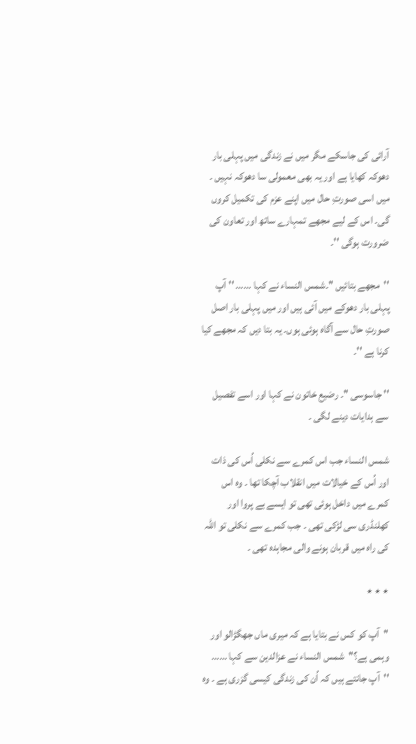آرائی کی جاسکے مگر میں نے زندگی میں پہلی بار دھوکہ کھایا ہے اور یہ بھی معمولی سا دھوکہ نہیں ۔ میں اسی صورتِ حال میں اپنے عزم کی تکمیل کروں گی۔ اس کے لیے مجھے تمہارے ساتھ اور تعاون کی ضرورت ہوگی ''۔

''مجھے بتائیں ''۔شمس النساء نے کہا …… '' آپ پہلی بار دھوکے میں آئی ہیں اور میں پہلی بار اصل صورتِ حال سے آگاہ ہوئی ہوں۔ یہ بتا دیں کہ مجھے کیا کرنا ہے ''۔

'' جاسوسی ''۔ رضیع خاتون نے کہا اور اسے تفصیل سے ہدایات دینے لگی ۔

شمس النساء جب اس کمرے سے نکلی اُس کی ذات اور اُس کے خیالات میں انقلاب آچکا تھا ۔ وہ اس کمرے میں داخل ہوئی تھی تو ایسے بے پروا اور کھلنڈری سی لڑکی تھی ۔ جب کمرے سے نکلی تو اللہ کی راہ میں قربان ہونے والی مجاہدہ تھی ۔

٭ ٭ ٭

''آپ کو کس نے بتایا ہے کہ میری ماں جھگڑالو اور وہمی ہے؟''شمس النساء نے عزالدین سے کہا …… ''آپ جانتے ہیں کہ اُن کی زندگی کیسی گزری ہے ۔ وہ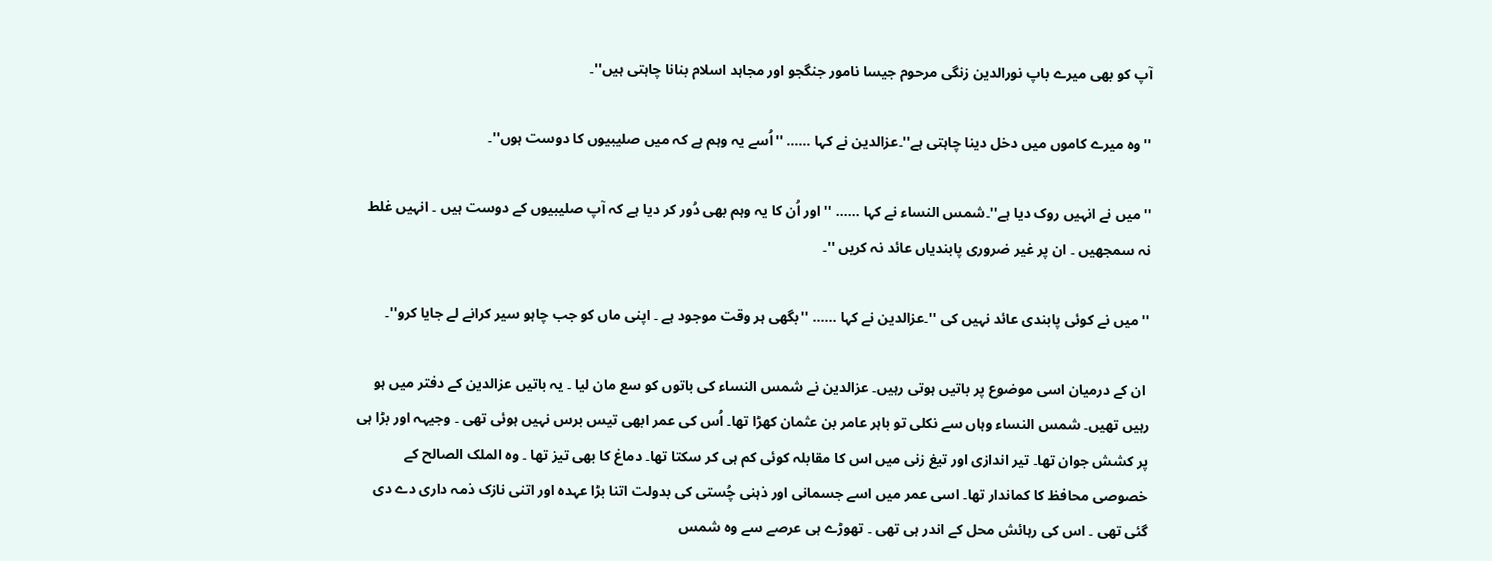آپ کو بھی میرے باپ نورالدین زنگی مرحوم جیسا نامور جنگجو اور مجاہد اسلام بنانا چاہتی ہیں''۔

''وہ میرے کاموں میں دخل دینا چاہتی ہے''۔عزالدین نے کہا …… ''اُسے یہ وہم ہے کہ میں صلیبیوں کا دوست ہوں''۔

''میں نے انہیں روک دیا ہے''۔شمس النساء نے کہا …… '' اور اُن کا یہ وہم بھی دُور کر دیا ہے کہ آپ صلیبیوں کے دوست ہیں ۔ انہیں غلط نہ سمجھیں ۔ ان پر غیر ضروری پابندیاں عائد نہ کریں ''۔

''میں نے کوئی پابندی عائد نہیں کی ''۔عزالدین نے کہا …… ''بگھی ہر وقت موجود ہے ۔ اپنی ماں کو جب چاہو سیر کرانے لے جایا کرو''۔

 ان کے درمیان اسی موضوع پر باتیں ہوتی رہیں۔ عزالدین نے شمس النساء کی باتوں کو سع مان لیا ۔ یہ باتیں عزالدین کے دفتر میں ہو رہیں تھیں۔ شمس النساء وہاں سے نکلی تو باہر عامر بن عثمان کھڑا تھا۔ اُس کی عمر ابھی تیس برس نہیں ہوئی تھی ۔ وجیہہ اور بڑا ہی پر کشش جوان تھا۔ تیر اندازی اور تیغ زنی میں اس کا مقابلہ کوئی کم ہی کر سکتا تھا۔ دماغ کا بھی تیز تھا ۔ وہ الملک الصالح کے خصوصی محافظ کا کماندار تھا۔ اسی عمر میں اسے جسمانی اور ذہنی چُستی کی بدولت اتنا بڑا عہدہ اور اتنی نازک ذمہ داری دے دی گئی تھی ۔ اس کی رہائش محل کے اندر ہی تھی ۔ تھوڑے ہی عرصے سے وہ شمس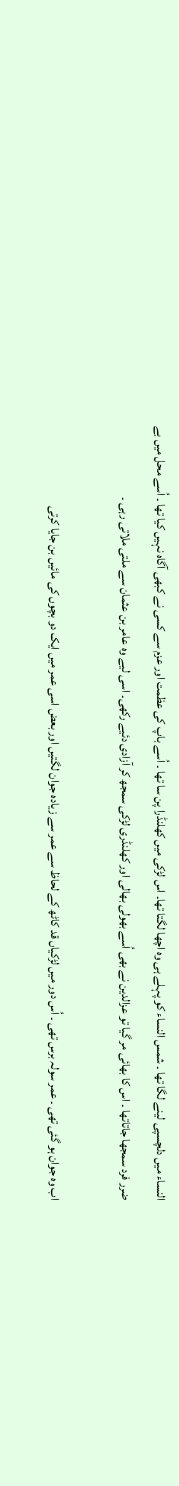النساء میں دلچسپی لینے لگا تھا ۔ شمس النساء کو پہلے ہی وہ اچھا لگتا تھا۔ اس لڑکی میں کھلنڈرا پن سا تھا ۔ اُسے باپ کی عظمت اور عزم سے کسی نے کبھی آگاہ نہیں کیا تھا ۔ اُسے محل میں بے ضرر فرد سمجھا جاتاتھا ۔ اس کا بھائی مر گیا تو عزالدین نے بھی اُسے بھولی بھالی اور کھلنڈری لڑکی سمجھ کر آزادی دئیے رکھی۔ اسی لیے وہ عامر بن عثمان سے ملتی ملاتی رہی ۔

اب وہ جوان ہو گئی تھی ۔ عمر سولہ برس تھی ۔ اُس دور میں لڑکیاں قد کاٹھ کے لحاظ سے عمر سے زیادہ جوان لگتیں اور بعض اسی عمر میں ایک دو بچوں کی مائیں بن جایا کرتی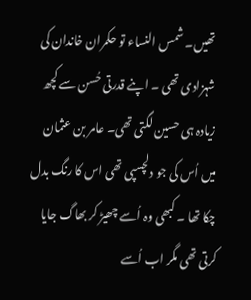تھیں۔ شمس النساء تو حکمران خاندان کی شہزادی تھی ۔ اپنے قدرتی حُسن سے کچھ زیادہ ہی حسین لگتی تھی۔ عامر بن عثمان میں اُس کی جو دلچسپی تھی اس کا رنگ بدل چکا تھا ۔ کبھی وہ اُسے چھیڑ کر بھاگ جایا کرتی تھی مگر اب اُسے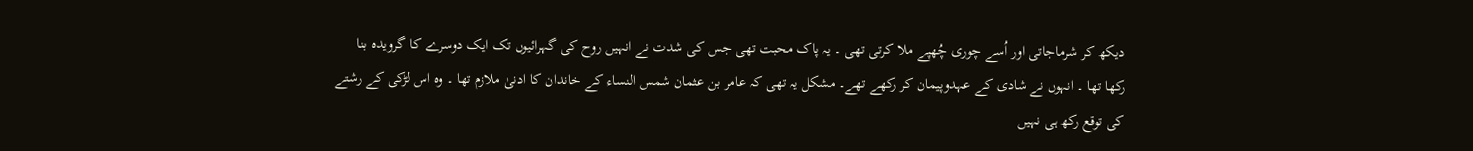دیکھ کر شرماجاتی اور اُسے چوری چُھپے ملا کرتی تھی ۔ یہ پاک محبت تھی جس کی شدت نے انہیں روح کی گہرائیوں تک ایک دوسرے کا گرویدہ بنا رکھا تھا ۔ انہوں نے شادی کے عہدوپیمان کر رکھے تھے۔ مشکل یہ تھی کہ عامر بن عثمان شمس النساء کے خاندان کا ادنیٰ ملازم تھا ۔ وہ اس لڑکی کے رشتے کی توقع رکھ ہی نہیں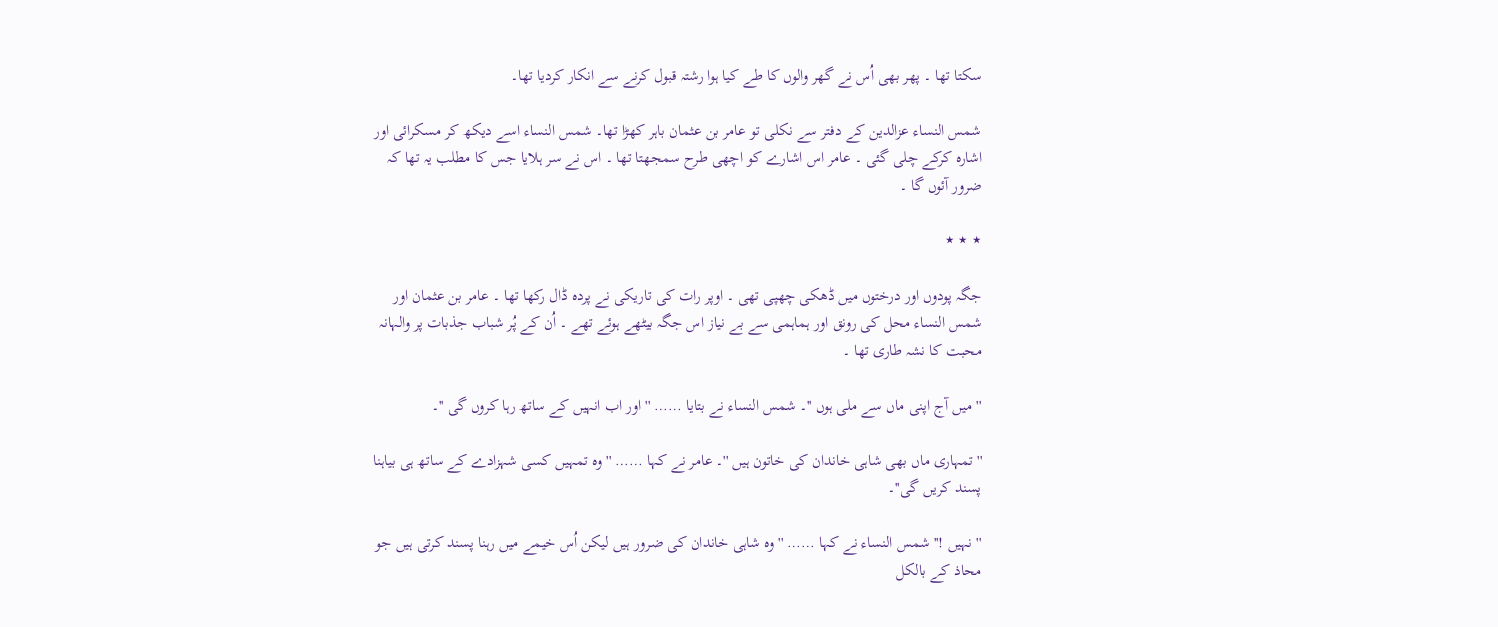سکتا تھا ۔ پھر بھی اُس نے گھر والوں کا طے کیا ہوا رشتہ قبول کرنے سے انکار کردیا تھا۔

شمس النساء عزالدین کے دفتر سے نکلی تو عامر بن عثمان باہر کھڑا تھا۔ شمس النساء اسے دیکھ کر مسکرائی اور اشارہ کرکے چلی گئی ۔ عامر اس اشارے کو اچھی طرح سمجھتا تھا ۔ اس نے سر ہلایا جس کا مطلب یہ تھا کہ ضرور آئوں گا ۔

٭ ٭ ٭

جگہ پودوں اور درختوں میں ڈھکی چھپی تھی ۔ اوپر رات کی تاریکی نے پردہ ڈال رکھا تھا ۔ عامر بن عثمان اور شمس النساء محل کی رونق اور ہماہمی سے بے نیاز اس جگہ بیٹھے ہوئے تھے ۔ اُن کے پُر شباب جذبات پر والہانہ محبت کا نشہ طاری تھا ۔

'' میں آج اپنی ماں سے ملی ہوں ''۔ شمس النساء نے بتایا …… '' اور اب انہیں کے ساتھ رہا کروں گی ''۔

''تمہاری ماں بھی شاہی خاندان کی خاتون ہیں ''۔ عامر نے کہا …… ''وہ تمہیں کسی شہزادے کے ساتھ ہی بیاہنا پسند کریں گی''۔

''نہیں !'' شمس النساء نے کہا …… ''وہ شاہی خاندان کی ضرور ہیں لیکن اُس خیمے میں رہنا پسند کرتی ہیں جو محاذ کے بالکل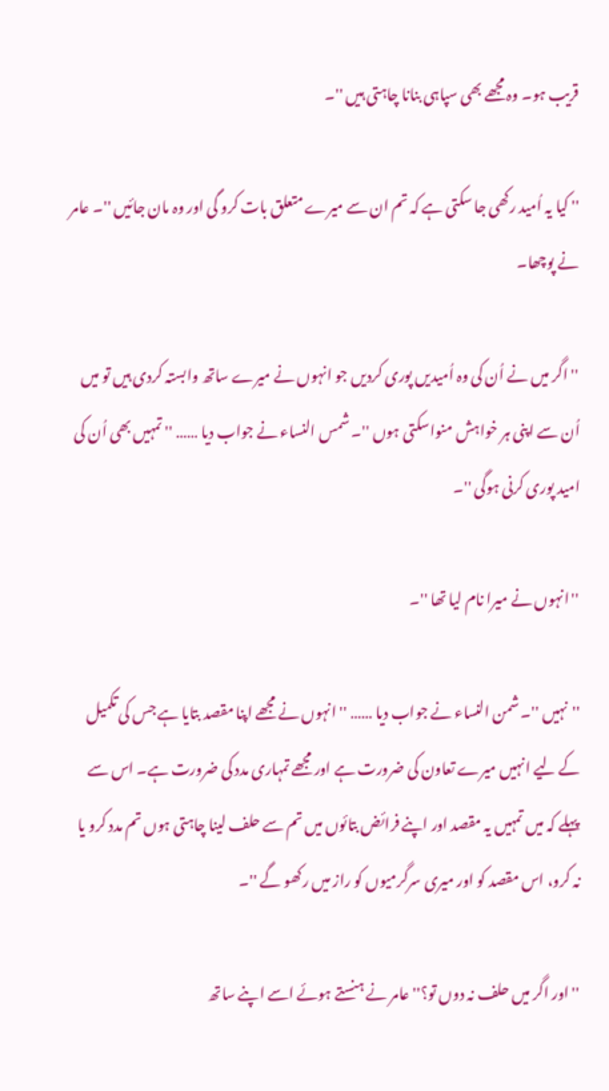قریب ہو۔ وہ مجھے بھی سپاہی بنانا چاہتی ہیں ''۔

'' کیا یہ اُمید رکھی جا سکتی ہے کہ تم ان سے میرے متعلق بات کرو گی اور وہ مان جائیں ''۔ عامر نے پوچھا۔

'' اگر میں نے اُن کی وہ اُمیدیں پوری کردیں جو انہوں نے میرے ساتھ وابستہ کردی ہیں تو میں اُن سے اپنی ہر خواہش منواسکتی ہوں ''۔ شمس النساء نے جواب دیا …… '' تمہیں بھی اُن کی امید پوری کرنی ہوگی ''۔

''انہوں نے میرا نام لیا تھا ''۔

''نہیں ''۔ شمن النساء نے جواب دیا …… '' انہوں نے مجھے اپنا مقصد بتایا ہے جس کی تکمیل کے لیے انہیں میرے تعاون کی ضرورت ہے اور مجھے تمہاری مدد کی ضرورت ہے۔ اس سے پہلے کہ میں تمہیں یہ مقصد اور اپنے فرائض بتائوں میں تم سے حلف لینا چاہتی ہوں تم مدد کرو یا نہ کرو، اس مقصد کو اور میری سرگرمیوں کو راز میں رکھو گے ''۔

''اور اگر میں حلف نہ دوں تو؟'' عامر نے ہنستے ہوئے اسے اپنے ساتھ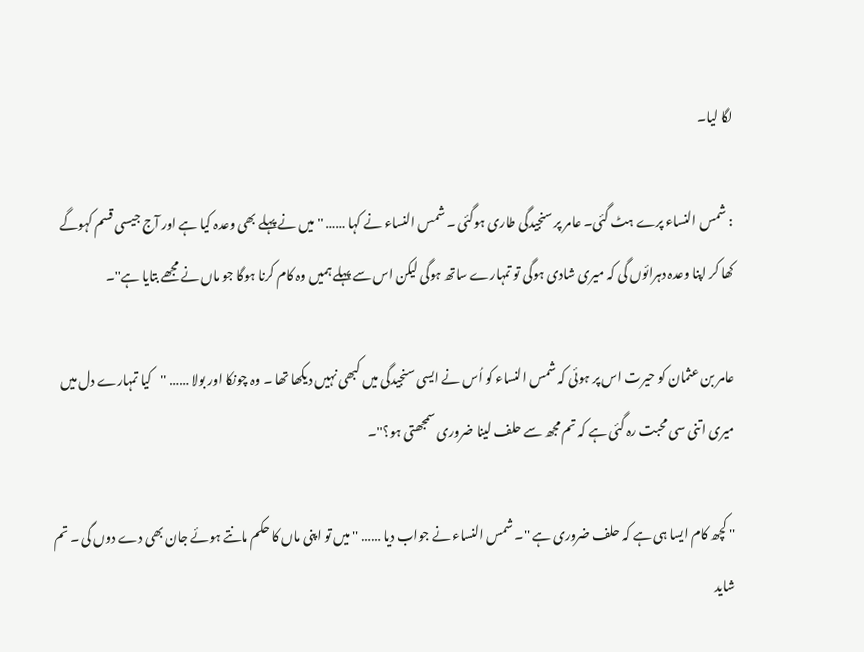لگا لیا۔

: شمس النساء پرے ہٹ گئی۔ عامر پر سنجیدگی طاری ہوگئی ۔ شمس النساء نے کہا …… '' میں نے پہلے بھی وعدہ کیا ہے اور آج جیسی قسم کہوگے کھا کر اپنا وعدہ دہرائوں گی کہ میری شادی ہوگی تو تمہارے ساتھ ہوگی لیکن اس سے پہلے ہمیں وہ کام کرنا ہوگا جو ماں نے مجھے بتایا ہے''۔

عامر بن عثمان کو حیرت اس پر ہوئی کہ شمس النساء کو اُس نے ایسی سنجیدگی میں کبھی نہیں دیکھا تھا ۔ وہ چونکا اور بولا …… ''کیا تمہارے دل میں میری اتنی سی محبت رہ گئی ہے کہ تم مجھ سے حلف لینا ضروری سمجھتی ہو؟''۔

'' کچھ کام ایسا ہی ہے کہ حلف ضروری ہے ''۔ شمس النساء نے جواب دیا …… '' میں تو اپنی ماں کا حکم مانتے ہوئے جان بھی دے دوں گی ۔ تم شاید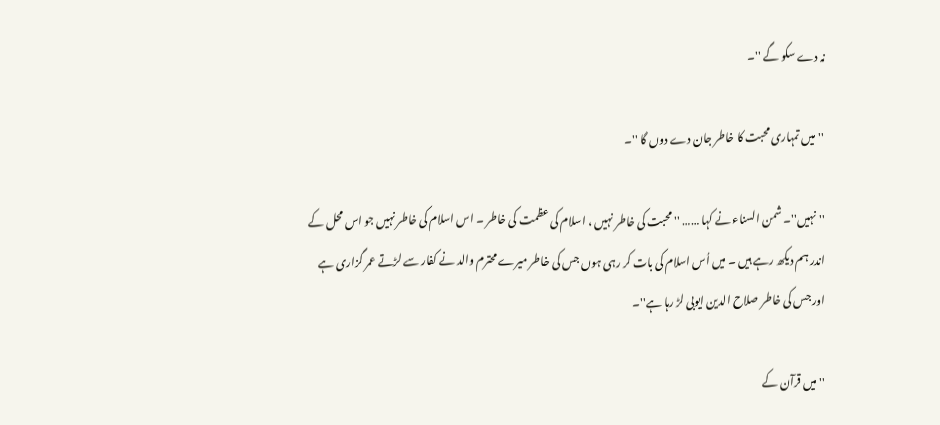نہ دے سکو گے ''۔

''میں تمہاری محبت کا خاطر جان دے دوں گا ''۔

''نہیں''۔ شمن السناء نے کہا …… '' محبت کی خاطر نہیں ، اسلام کی عظمت کی خاطر ۔ اس اسلام کی خاطر نہیں جو اس محل کے اندر ہم دیکھ رہے ہیں ۔ میں اُس اسلام کی بات کر رہی ہوں جس کی خاطر میرے محترم والد نے کفار سے لڑتے عمر گزاری ہے اور جس کی خاطر صلاح الدین ایوبی لڑ رہا ہے''۔

'' میں قرآن کے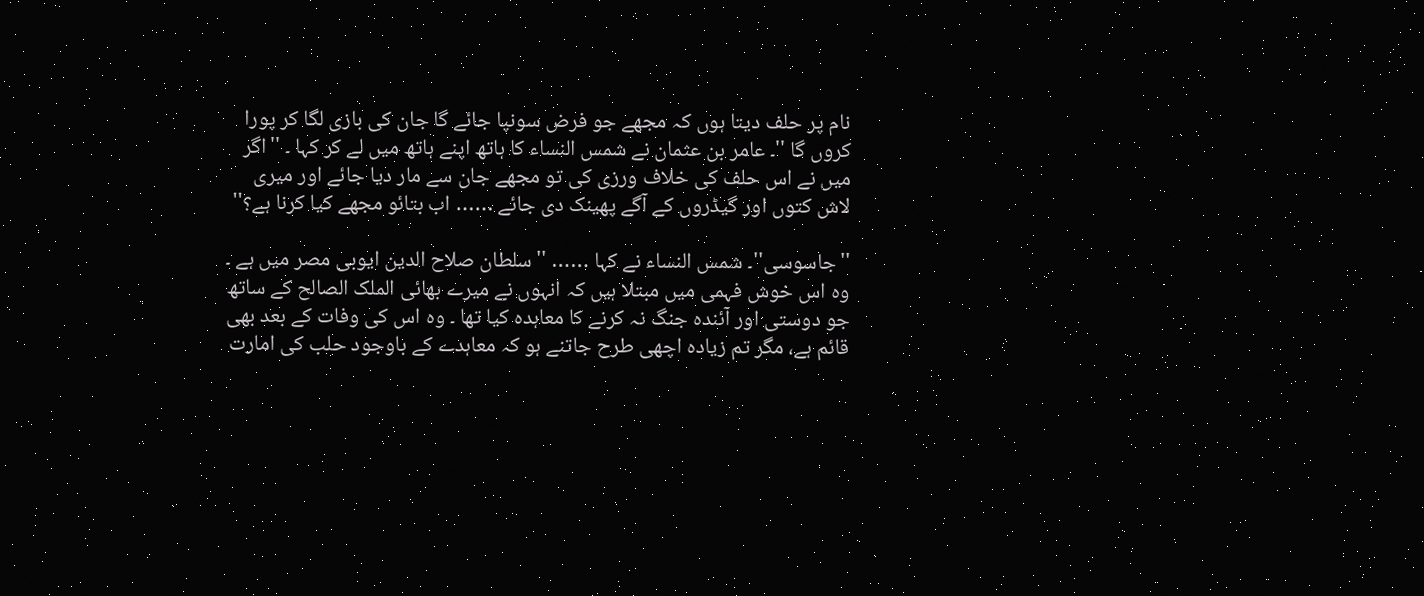نام پر حلف دیتا ہوں کہ مجھے جو فرض سونپا جائے گا جان کی بازی لگا کر پورا کروں گا ''۔ عامر بن عثمان نے شمس النساء کا ہاتھ اپنے ہاتھ میں لے کر کہا ۔ ''اگر میں نے اس حلف کی خلاف ورزی کی تو مجھے جان سے مار دیا جائے اور میری لاش کتوں اور گیڈروں کے آگے پھینک دی جائے …… اب بتائو مجھے کیا کرنا ہے؟''

''جاسوسی''۔ شمس النساء نے کہا …… '' سلطان صلاح الدین ایوبی مصر میں ہے ۔ وہ اس خوش فہمی میں مبتلا ہیں کہ انہوں نے میرے بھائی الملک الصالح کے ساتھ جو دوستی اور آئندہ جنگ نہ کرنے کا معاہدہ کیا تھا ۔ وہ اس کی وفات کے بعد بھی قائم ہے، مگر تم زیادہ اچھی طرح جاتنے ہو کہ معاہدے کے باوجود حلب کی امارت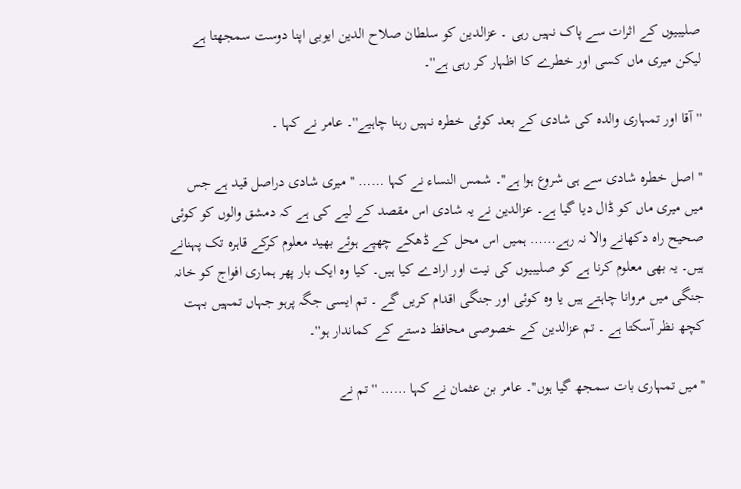صلیبیوں کے اثرات سے پاک نہیں رہی ۔ عزالدین کو سلطان صلاح الدین ایوبی اپنا دوست سمجھتا ہے لیکن میری ماں کسی اور خطرے کا اظہار کر رہی ہے''۔

''آقا اور تمہاری والدہ کی شادی کے بعد کوئی خطرہ نہیں رہنا چاہیے''۔ عامر نے کہا ۔

'' اصل خطرہ شادی سے ہی شروع ہوا ہے''۔ شمس النساء نے کہا …… '' میری شادی دراصل قید ہے جس میں میری ماں کو ڈال دیا گیا ہے۔ عزالدین نے یہ شادی اس مقصد کے لیے کی ہے کہ دمشق والوں کو کوئی صحیح راہ دکھانے والا نہ رہے…… ہمیں اس محل کے ڈھکے چھپے ہوئے بھید معلوم کرکے قاہرہ تک پہنانے ہیں۔ یہ بھی معلوم کرنا ہے کو صلیبیوں کی نیت اور ارادے کیا ہیں۔ کیا وہ ایک بار پھر ہماری افواج کو خانہ جنگی میں مروانا چاہتے ہیں یا وہ کوئی اور جنگی اقدام کریں گے ۔ تم ایسی جگہ پرہو جہاں تمہیں بہت کچھ نظر آسکتا ہے ۔ تم عزالدین کے خصوصی محافظ دستے کے کماندار ہو''۔

'' میں تمہاری بات سمجھ گیا ہوں''۔ عامر بن عثمان نے کہا …… '' تم نے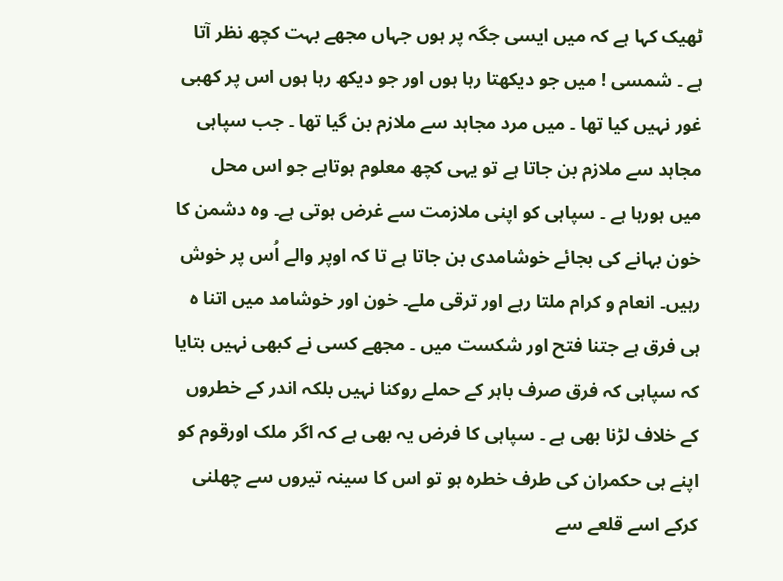ٹھیک کہا ہے کہ میں ایسی جگہ پر ہوں جہاں مجھے بہت کچھ نظر آتا ہے ۔ شمسی ! میں جو دیکھتا رہا ہوں اور جو دیکھ رہا ہوں اس پر کھبی غور نہیں کیا تھا ۔ میں مرد مجاہد سے ملازم بن گیا تھا ۔ جب سپاہی مجاہد سے ملازم بن جاتا ہے تو یہی کچھ معلوم ہوتاہے جو اس محل میں ہورہا ہے ۔ سپاہی کو اپنی ملازمت سے غرض ہوتی ہے۔ وہ دشمن کا خون بہانے کی بجائے خوشامدی بن جاتا ہے تا کہ اوپر والے اُس پر خوش رہیں۔ انعام و کرام ملتا رہے اور ترقی ملے۔ خون اور خوشامد میں اتنا ہ ہی فرق ہے جتنا فتح اور شکست میں ۔ مجھے کسی نے کبھی نہیں بتایا کہ سپاہی کہ فرق صرف باہر کے حملے روکنا نہیں بلکہ اندر کے خطروں کے خلاف لڑنا بھی ہے ۔ سپاہی کا فرض یہ بھی ہے کہ اگر ملک اورقوم کو اپنے ہی حکمران کی طرف خطرہ ہو تو اس کا سینہ تیروں سے چھلنی کرکے اسے قلعے سے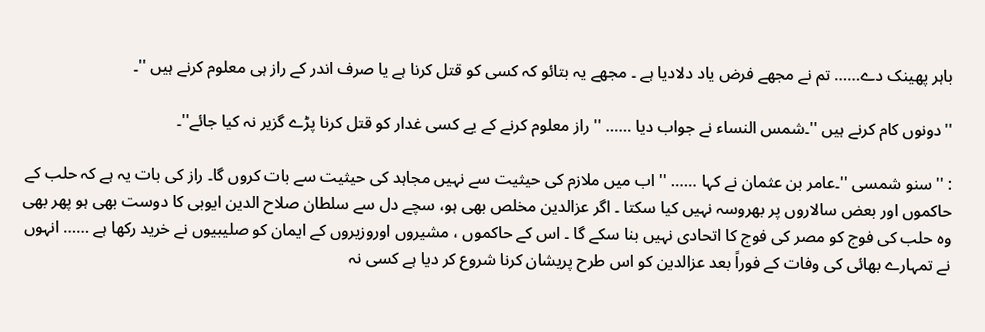باہر پھینک دے…… تم نے مجھے فرض یاد دلادیا ہے ۔ مجھے یہ بتائو کہ کسی کو قتل کرنا ہے یا صرف اندر کے راز ہی معلوم کرنے ہیں ''۔

''دونوں کام کرنے ہیں ''۔شمس النساء نے جواب دیا …… '' راز معلوم کرنے کے یے کسی غدار کو قتل کرنا پڑے گزیر نہ کیا جائے''۔

: ''سنو شمسی ''۔عامر بن عثمان نے کہا …… '' اب میں ملازم کی حیثیت سے نہیں مجاہد کی حیثیت سے بات کروں گا۔ راز کی بات یہ ہے کہ حلب کے حاکموں اور بعض سالاروں پر بھروسہ نہیں کیا سکتا ۔ اگر عزالدین مخلص بھی ہو، سچے دل سے سلطان صلاح الدین ایوبی کا دوست بھی ہو پھر بھی وہ حلب کی فوج کو مصر کی فوج کا اتحادی نہیں بنا سکے گا ۔ اس کے حاکموں ، مشیروں اوروزیروں کے ایمان کو صلیبیوں نے خرید رکھا ہے …… انہوں نے تمہارے بھائی کی وفات کے فوراً بعد عزالدین کو اس طرح پریشان کرنا شروع کر دیا ہے کسی نہ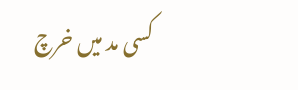کسی مد میں خرچ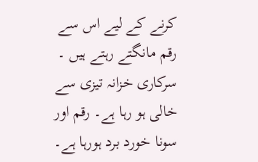کرنے کے لیے اس سے رقم مانگتے رہتے ہیں ۔ سرکاری خزانہ تیزی سے خالی ہو رہا ہے۔ رقم اور سونا خورد برد ہورہا ہے۔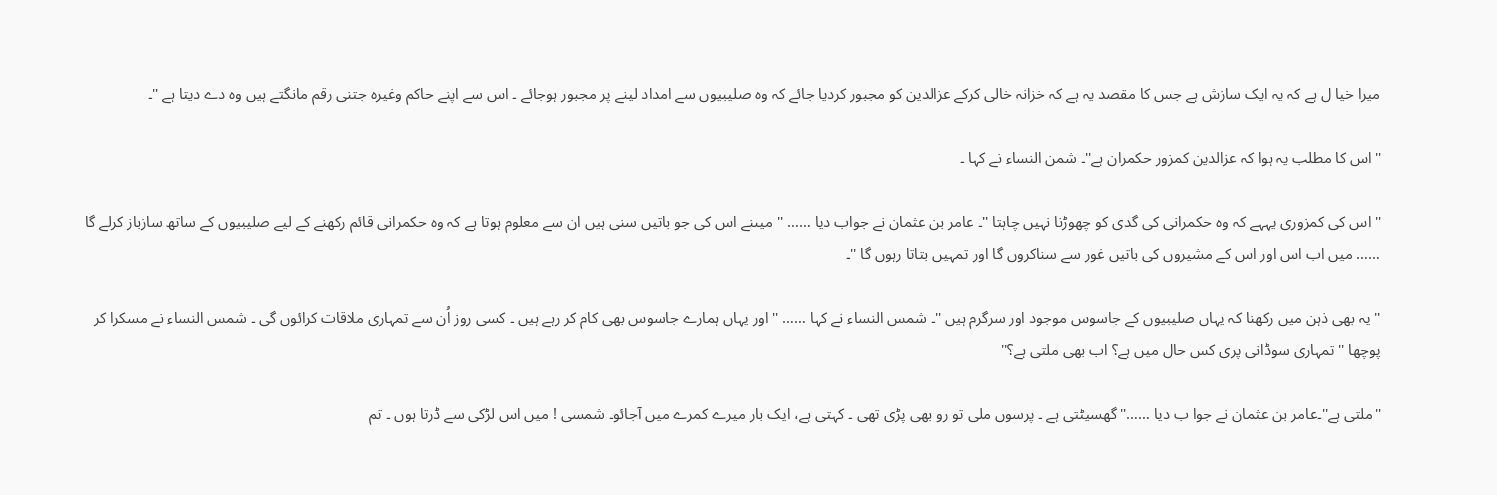میرا خیا ل ہے کہ یہ ایک سازش ہے جس کا مقصد یہ ہے کہ خزانہ خالی کرکے عزالدین کو مجبور کردیا جائے کہ وہ صلیبیوں سے امداد لینے پر مجبور ہوجائے ۔ اس سے اپنے حاکم وغیرہ جتنی رقم مانگتے ہیں وہ دے دیتا ہے ''۔

''اس کا مطلب یہ ہوا کہ عزالدین کمزور حکمران ہے''۔ شمن النساء نے کہا ۔

'' اس کی کمزوری یہہے کہ وہ حکمرانی کی گدی کو چھوڑنا نہیں چاہتا ''۔ عامر بن عثمان نے جواب دیا …… '' میںنے اس کی جو باتیں سنی ہیں ان سے معلوم ہوتا ہے کہ وہ حکمرانی قائم رکھنے کے لیے صلیبیوں کے ساتھ سازباز کرلے گا …… میں اب اس اور اس کے مشیروں کی باتیں غور سے سناکروں گا اور تمہیں بتاتا رہوں گا ''۔

'' یہ بھی ذہن میں رکھنا کہ یہاں صلیبیوں کے جاسوس موجود اور سرگرم ہیں ''۔ شمس النساء نے کہا …… '' اور یہاں ہمارے جاسوس بھی کام کر رہے ہیں ۔ کسی روز اُن سے تمہاری ملاقات کرائوں گی ۔ شمس النساء نے مسکرا کر پوچھا '' تمہاری سوڈانی پری کس حال میں ہے؟ اب بھی ملتی ہے؟''

''ملتی ہے''۔عامر بن عثمان نے جوا ب دیا ……''گھسیٹتی ہے ۔ پرسوں ملی تو رو بھی پڑی تھی ۔ کہتی ہے، ایک بار میرے کمرے میں آجائو۔ شمسی ! میں اس لڑکی سے ڈرتا ہوں ۔ تم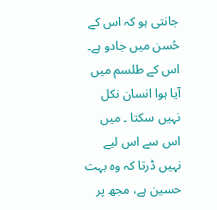جانتی ہو کہ اس کے حُسن میں جادو ہے۔ اس کے طلسم میں آیا ہوا انسان نکل نہیں سکتا ۔ میں اس سے اس لیے نہیں ڈرتا کہ وہ بہت حسین ہے، مجھ پر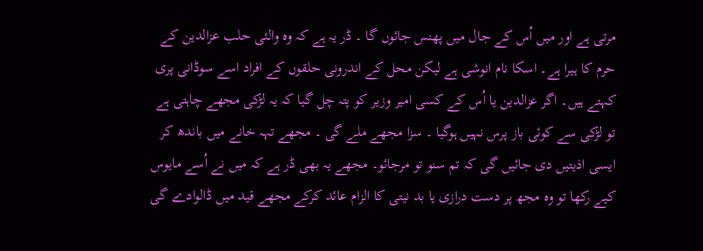مرتی ہے اور میں اُس کے جال میں پھنس جائوں گا ۔ ڈر یہ ہے کہ وہ والئی حلب عزالدین کے حرم کا ہیرا ہے۔ اسکا نام انوشی ہے لیکن محل کے اندرونی حلقوں کے افراد اسے سوڈانی پری کہتے ہیں۔ اگر عزالدین یا اُس کے کسی امیر وزیر کو پتہ چل گیا کہ یہ لڑکی مجھے چاہتی ہے تو لڑکی سے کوئی باز پرس نہیں ہوگیا ۔ سزا مجھے ملے گی ۔ مجھے تہہ خانے میں باندھ کر ایسی اذیتیں دی جائیں گی کہ تم سنو تو مرجائو۔ مجھے یہ بھی ڈر ہے کہ میں نے اُسے مایوس کیے رکھا تو وہ مجھ پر دست درازی یا بد نیتی کا الزام عائد کرکے مجھے قید میں ڈالوادے گی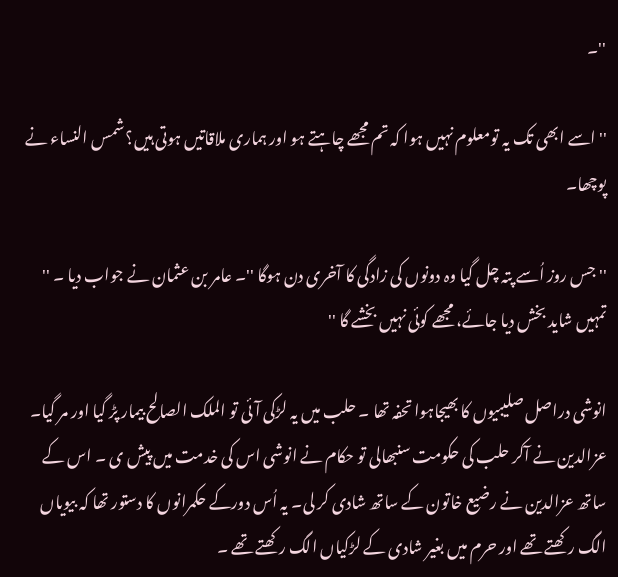''۔

'' اسے ابھی تک یہ تومعلوم نہیں ہوا کہ تم مجھے چاہتے ہو اور ہماری ملاقاتیں ہوتی ہیں؟ شمس النساء نے پوچھا۔

''جس روز اُسے پتہ چل گیا وہ دونوں کی زادگی کا آخری دن ہوگا ''۔ عامر بن عثمان نے جواب دیا ۔ '' تمہیں شاید بخش دیا جائے، مجھے کوئی نہیں بخشے گا ''

انوشی دراصل صلیبیوں کا بھیجاہوا تحفہ تھا ۔ حلب میں یہ لڑکی آئی تو الملک الصالح بیمار پڑ گیا اور مر گیا۔ عزالدین نے آکر حلب کی حکومت سنبھالی تو حکام نے انوشی اس کی خدمت میں پیش ی ۔ اس کے ساتھ عزالدین نے رضیع خاتون کے ساتھ شادی کر لی۔ یہ اُس دورکے حکمرانوں کا دستور تھا کہ بیویاں الگ رکھتے تھے اور حرم میں بغیر شادی کے لڑکیاں الگ رکھتے تھے ۔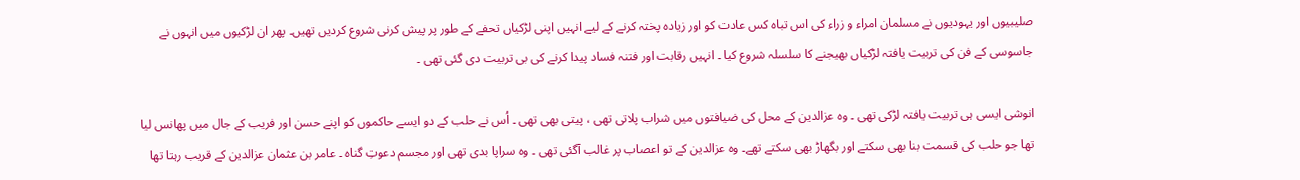صلیبیوں اور یہودیوں نے مسلمان امراء و زراء کی اس تباہ کس عادت کو اور زیادہ پختہ کرنے کے لیے انہیں اپنی لڑکیاں تحفے کے طور پر پیش کرنی شروع کردیں تھیں۔ پھر ان لڑکیوں میں انہوں نے جاسوسی کے فن کی تربیت یافتہ لڑکیاں بھیجنے کا سلسلہ شروع کیا ۔ انہیں رقابت اور فتنہ فساد پیدا کرنے کی بی تربیت دی گئی تھی ۔

انوشی ایسی ہی تربیت یافتہ لڑکی تھی ۔ وہ عزالدین کے محل کی ضیافتوں میں شراب پلاتی تھی ، پیتی بھی تھی ۔ اُس نے حلب کے دو ایسے حاکموں کو اپنے حسن اور فریب کے جال میں پھانس لیا تھا جو حلب کی قسمت بنا بھی سکتے اور بگھاڑ بھی سکتے تھے۔ وہ عزالدین کے تو اعصاب پر غالب آگئی تھی ۔ وہ سراپا بدی تھی اور مجسم دعوتِ گناہ ۔ عامر بن عثمان عزالدین کے قریب رہتا تھا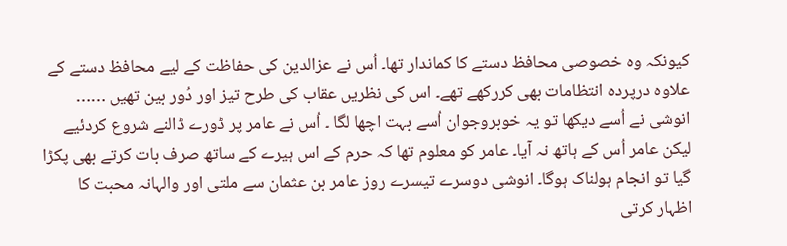کیونکہ وہ خصوصی محافظ دستے کا کماندار تھا۔ اُس نے عزالدین کی حفاظت کے لیے محافظ دستے کے علاوہ درپردہ انتظامات بھی کررکھے تھے۔ اس کی نظریں عقاب کی طرح تیز اور دُور بین تھیں …… انوشی نے اُسے دیکھا تو یہ خوبروجوان اُسے بہت اچھا لگا ۔ اُس نے عامر پر ڈورے ڈالنے شروع کردئیے لیکن عامر اُس کے ہاتھ نہ آیا۔ عامر کو معلوم تھا کہ حرم کے اس ہیرے کے ساتھ صرف بات کرتے بھی پکڑا گیا تو انجام ہولناک ہوگا۔ انوشی دوسرے تیسرے روز عامر بن عثمان سے ملتی اور والہانہ محبت کا اظہار کرتی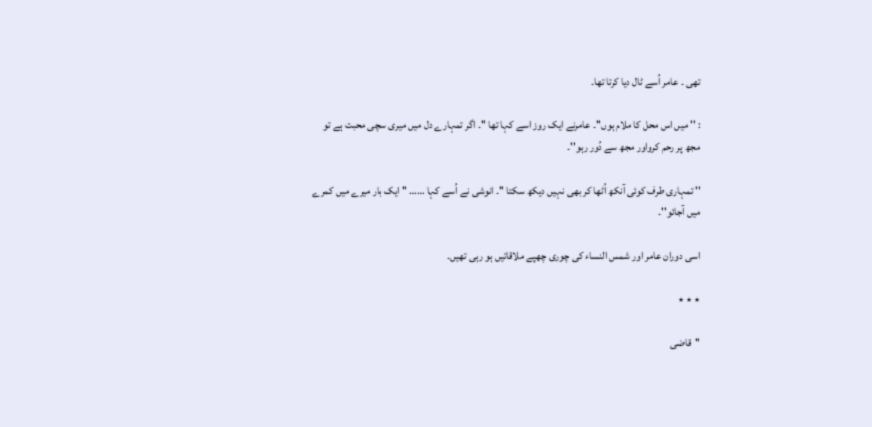تھی ۔ عامر اُسے ٹال دیا کرتا تھا۔

: '' میں اس محل کا ملام ہوں''۔ عامرنے ایک روز اسے کہا تھا ''۔ اگر تمہارے دل میں میری سچی محبت ہے تو مجھ پر رحم کرواور مجھ سے دُور رہو''۔

'' تمہاری طرف کوئی آنکھ اُٹھا کر بھی نہیں دیکھ سکتا ''۔ انوشی نے اُسے کہا …… '' ایک بار میرے میں کمرے میں آجائو''۔

اسی دوران عامر اور شمس النساء کی چوری چھپے ملاقاتیں ہو رہی تھیں۔

٭ ٭ ٭

''قاضی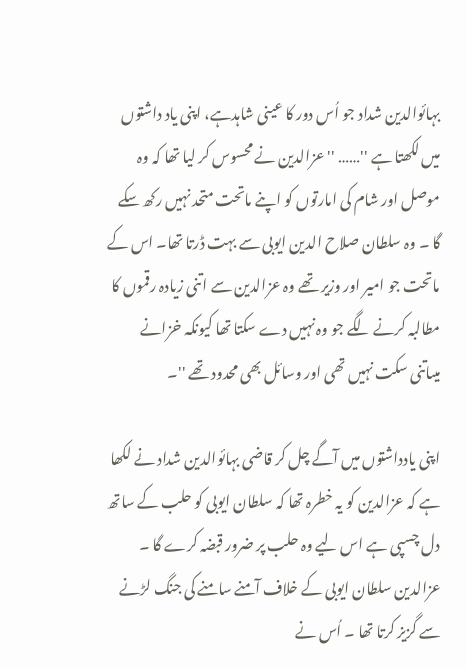بہائوالدین شداد جو اُس دور کا عینی شاہدہے، اپنی یاد داشتوں میں لکھتا ہے ''…… ''عزالدین نے محسوس کر لیا تھا کہ وہ موصل اور شام کی امارتوں کو اپنے ماتحت متحد نہیں رکھ سکے گا ۔ وہ سلطان صلاح الدین ایوبی سے بہت ڈرتا تھا۔ اس کے ماتحت جو امیر اور وزیر تھے وہ عزالدین سے اتنی زیادہ رقموں کا مطالبہ کرنے لگے جو وہ نہیں دے سکتا تھا کیونکہ خزانے میںاتنی سکت نہیں تھی اور وسائل بھی محدود تھے ''۔

اپنی یادداشتوں میں آگے چل کر قاضی بہائوالدین شداد نے لکھا ہے کہ عزالدین کو یہ خطرہ تھا کہ سلطان ایوبی کو حلب کے ساتھ دل چسپی ہے اس لیے وہ حلب پر ضرور قبضہ کرے گا ۔ عزالدین سلطان ایوبی کے خلاف آمنے سامنے کی جنگ لڑنے سے گزیز کرتا تھا ۔ اُس نے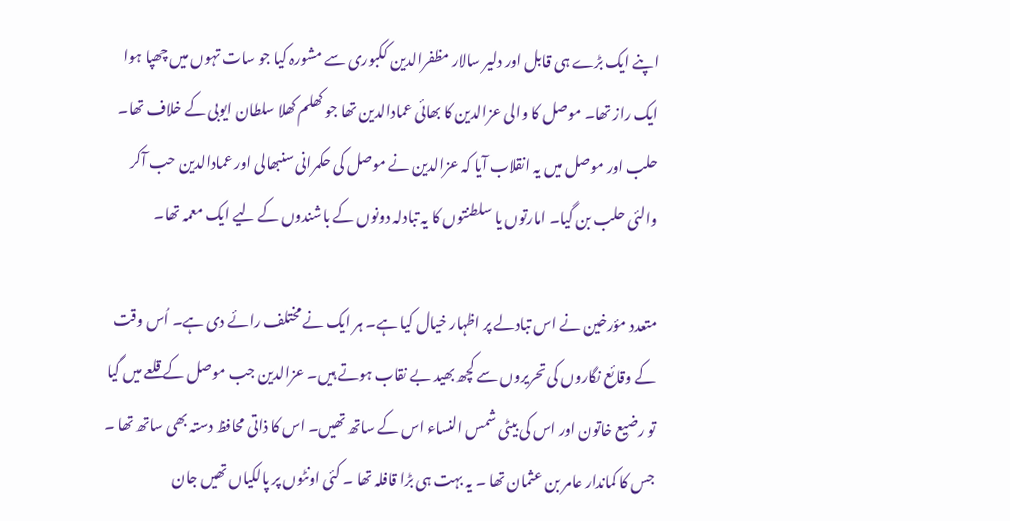اپنے ایک بڑے ہی قابل اور دلیر سالار مظفرالدین ککبوری سے مشورہ کیا جو سات تہوں میں چھپا ہوا ایک راز تھا۔ موصل کا والی عزالدین کا بھائی عمادالدین تھا جو کھلم کھلا سلطان ایوبی کے خلاف تھا۔ حلب اور موصل میں یہ انقلاب آیا کہ عزالدین نے موصل کی حکمرانی سنبھالی اور عمادالدین حب آکر والئی حلب بن گیا۔ امارتوں یا سلطنتوں کا یہ تبادلہ دونوں کے باشندوں کے لیے ایک معمہ تھا۔

متعدد مؤرخین نے اس تبادلے پر اظہار خیال کیا ہے۔ ہر ایک نے مختلف رائے دی ہے۔ اُس وقت کے وقائع نگاروں کی تحریروں سے کچھ بھید بے نقاب ہوتے ہیں۔ عزالدین جب موصل کے قلعے میں گیا تو رضیع خاتون اور اس کی بیٹی شمس النساء اس کے ساتھ تھیں۔ اس کا ذاتی محافظ دستہ بھی ساتھ تھا ۔ جس کا کماندار عامر بن عثمان تھا ۔ یہ بہت ہی بڑا قافلہ تھا ۔ کئی اونٹوں پر پالکیاں تھیں جان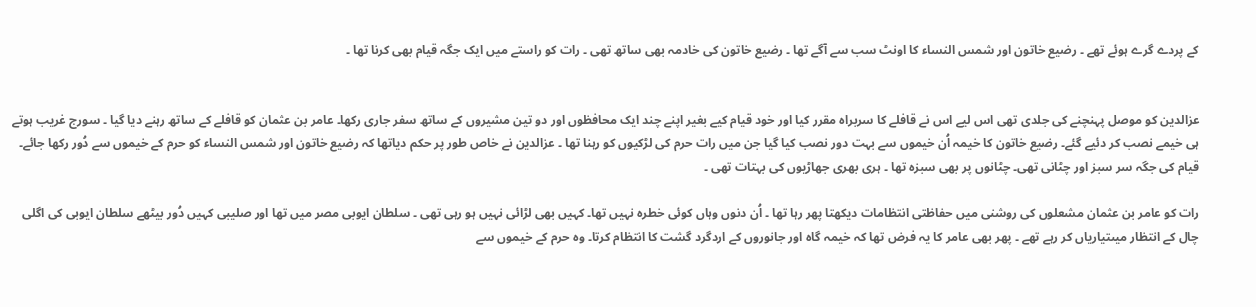کے پردے گرے ہوئے تھے ۔ رضیع خاتون اور شمس النساء کا اونٹ سب سے آگے تھا ۔ رضیع خاتون کی خادمہ بھی ساتھ تھی ۔ رات کو راستے میں ایک جگہ قیام بھی کرنا تھا ۔


عزالدین کو موصل پہنچنے کی جلدی تھی اس لیے اس نے قافلے کا سربراہ مقرر کیا اور خود قیام کیے بغیر اپنے چند ایک محافظوں اور دو تین مشیروں کے ساتھ سفر جاری رکھا۔ عامر بن عثمان کو قافلے کے ساتھ رہنے دیا گیا ۔ سورج غریب ہوتے ہی خیمے نصب کر دئیے گئے۔ رضیع خاتون کا خیمہ اُن خیموں سے بہت دور نصب کیا گیا جن میں رات حرم کی لڑکیوں کو رہنا تھا ۔ عزالدین نے خاص طور پر حکم دیاتھا کہ رضیع خاتون اور شمس النساء کو حرم کے خیموں سے دُور رکھا جائے۔ قیام کی جگہ سر سبز اور چٹانی تھی۔ چٹانوں پر بھی سبزہ تھا ۔ ہری بھری جھاڑیوں کی بہتات تھی ۔

رات کو عامر بن عثمان مشعلوں کی روشنی میں حفاظتی انتظامات دیکھتا پھر رہا تھا ۔ اُن دنوں وہاں کوئی خطرہ نہیں تھا۔ کہیں بھی لڑائی نہیں ہو رہی تھی ۔ سلطان ایوبی مصر میں تھا اور صلیبی کہیں دُور بیٹھے سلطان ایوبی کی اگلی چال کے انتظار میںتیاریاں کر رہے تھے ۔ پھر بھی عامر کا یہ فرض تھا کہ خیمہ گاہ اور جانوروں کے اردگرد گشت کا انتظام کرتا۔ وہ حرم کے خیموں سے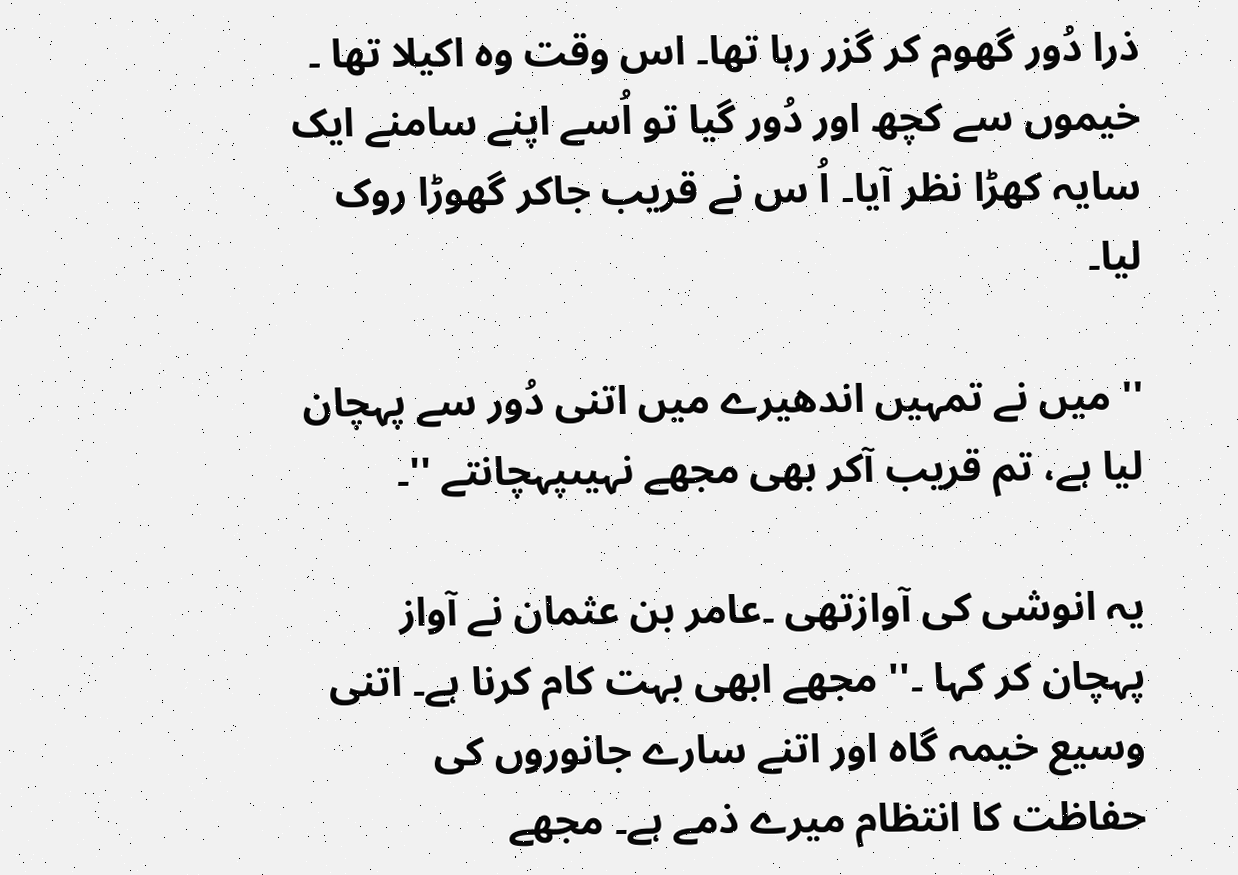ذرا دُور گھوم کر گزر رہا تھا۔ اس وقت وہ اکیلا تھا ۔ خیموں سے کچھ اور دُور گیا تو اُسے اپنے سامنے ایک سایہ کھڑا نظر آیا۔ اُ س نے قریب جاکر گھوڑا روک لیا۔

'' میں نے تمہیں اندھیرے میں اتنی دُور سے پہچان لیا ہے، تم قریب آکر بھی مجھے نہیںپہچانتے ''۔

یہ انوشی کی آوازتھی ۔عامر بن عثمان نے آواز پہچان کر کہا ۔'' مجھے ابھی بہت کام کرنا ہے۔ اتنی وسیع خیمہ گاہ اور اتنے سارے جانوروں کی حفاظت کا انتظام میرے ذمے ہے۔ مجھے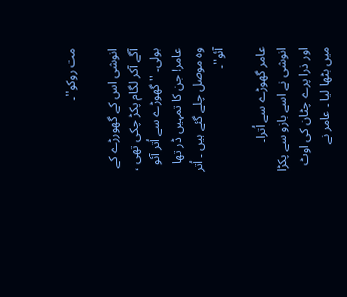مت روکو''۔

انوشی اس کے گھورڑے کے آگے آکر لگام پکڑ چکی تھی ، بولی۔ '' گھوڑے سے اُتر آئو عامر! جن کا تمہیں ڈر تھا وہ موصل چلے گئے ہیں ۔ اُتر آئو''۔

عامر گھوڑے سے اُترا۔ انوشی نے اسے بازو سے پکڑا اور ذرا پرے چٹان کی اوٹ میں بٹھا لیا ۔ عامر نے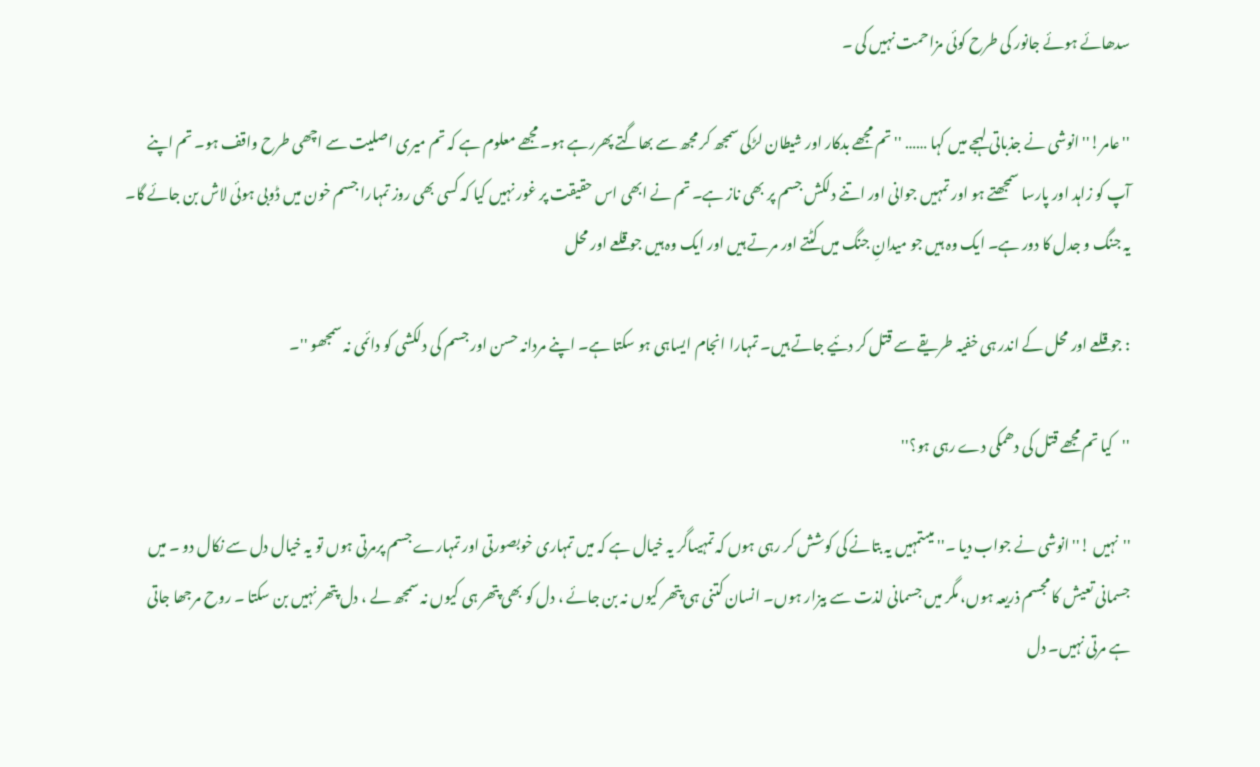سدھائے ہوئے جانور کی طرح کوئی مزاحمت نہیں کی ۔

''عامر!'' انوشی نے جذباتی لہجے میں کہا …… '' تم مجھے بدکار اور شیطان لڑکی سمجھ کر مجھ سے بھاگتے پھررہے ہو۔ مجھے معلوم ہے کہ تم میری اصلیت سے اچھی طرح واقف ہو۔ تم اپنے آپ کو زاہد اور پارسا سمجھتے ہو اور تمہیں جوانی اور اتنے دلکش جسم پر بھی ناز ہے۔ تم نے ابھی اس حقیقت پر غور نہیں کیا کہ کسی بھی روز تمہارا جسم خون میں ڈوبی ہوئی لاش بن جائے گا۔ یہ جنگ و جدل کا دور ہے۔ ایک وہ ہیں جو میدانِ جنگ میں کٹتے اور مرتے ہیں اور ایک وہ ہیں جو قلعے اور محل

: جو قلعے اور محل کے اندر ہی خفیہ طریقے سے قتل کر دئیے جاتے ہیں۔ تمہارا انجام ایساہی ہو سکتا ہے۔ اپنے مردانہ حسن اور جسم کی دلکشی کو دائمی نہ سمجھو ''۔

''کیا تم مجھے قتل کی دھمکی دے رہی ہو؟''

''نہیں !'' انوشی نے جواب دیا ۔'' میںتمہیں یہ بتانے کی کوشش کر رہی ہوں کہ تمہیںاگر یہ خیال ہے کہ میں تمہاری خوبصورتی اور تمہارے جسم پرمرتی ہوں تو یہ خیال دل سے نکال دو ۔ میں جسمانی تعیش کا مجسم ذریعہ ہوں، مگر میں جسمانی لذت سے بیزار ہوں۔ انسان کتنی ہی پتھر کیوں نہ بن جائے ، دل کو بھی پتھر ہی کیوں نہ سمجھ لے ، دل پتھر نہیں بن سکتا ۔ روح مرجھا جاتی ہے مرتی نہیں۔ دل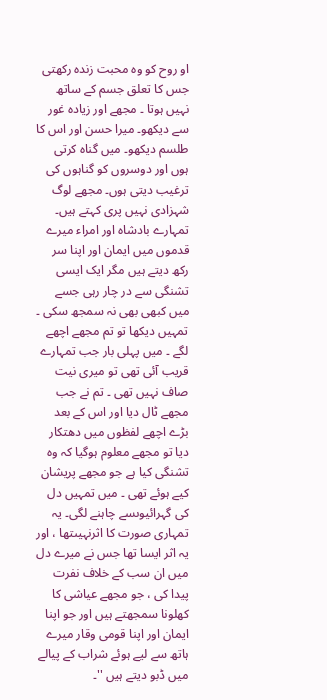او روح کو وہ محبت زندہ رکھتی جس کا تعلق جسم کے ساتھ نہیں ہوتا ۔ مجھے اور زیادہ غور سے دیکھو۔ میرا حسن اور اس کا طلسم دیکھو۔ میں گناہ کرتی ہوں اور دوسروں کو گناہوں کی ترغیب دیتی ہوں۔ مجھے لوگ شہزادی نہیں پری کہتے ہیں۔ تمہارے بادشاہ اور امراء میرے قدموں میں ایمان اور اپنا سر رکھ دیتے ہیں مگر ایک ایسی تشنگی سے در چار رہی جسے میں کبھی بھی نہ سمجھ سکی ۔ تمہیں دیکھا تو تم مجھے اچھے لگے ۔ میں پہلی بار جب تمہارے قریب آئی تھی تو میری نیت صاف نہیں تھی ۔ تم نے جب مجھے ٹال دیا اور اس کے بعد بڑے اچھے لفظوں میں دھتکار دیا تو مجھے معلوم ہوگیا کہ وہ تشنگی کیا ہے جو مجھے پریشان کیے ہوئے تھی ۔ میں تمہیں دل کی گہرائیوںسے چاہنے لگی۔ یہ تمہاری صورت کا اثرنہیںتھا ، اور یہ اثر ایسا تھا جس نے میرے دل میں ان سب کے خلاف نفرت پیدا کی ، جو مجھے عیاشی کا کھلونا سمجھتے ہیں اور جو اپنا ایمان اور اپنا قومی وقار میرے ہاتھ سے لیے ہوئے شراب کے پیالے میں ڈبو دیتے ہیں ''۔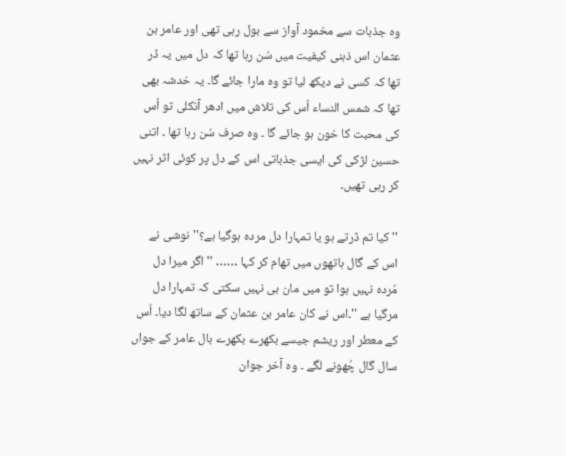وہ جذبات سے مخمود آواز سے بول رہی تھی اور عامر بن عثمان اس ذہنی کیفیت میں سُن رہا تھا کہ دل میں یہ ڈر تھا کہ کسی نے دیکھ لیا تو وہ مارا جائے گا۔ یہ خدشہ بھی تھا کہ شمس النساء اُس کی تلاش میں ادھر آنکلی تو اُس کی محبت کا خون ہو جائے گا ۔ وہ صرف سُن رہا تھا ۔ اتنی حسین لڑکی کی ایسی جذباتی اس کے دل پر کوئی اثر نہیں کر رہی تھیں۔

'' کیا تم ڈرتے ہو یا تمہارا دل مردہ ہوگیا ہے؟'' نوشی نے اس کے گال ہاتھوں میں تھام کر کہا …… '' اگر میرا دل مُردہ نہیں ہوا تو میں مان ہی نہیں سکتی کہ تمہارا دل مرگیا ہے ''۔اس نے کان عامر بن عثمان کے ساتھ لگا دیا۔ اُس کے معطر اور ریشم جیسے بکھرے بکھرے بال عامر کے جواں سال گال چُھونے لگے ۔ وہ آخر جوان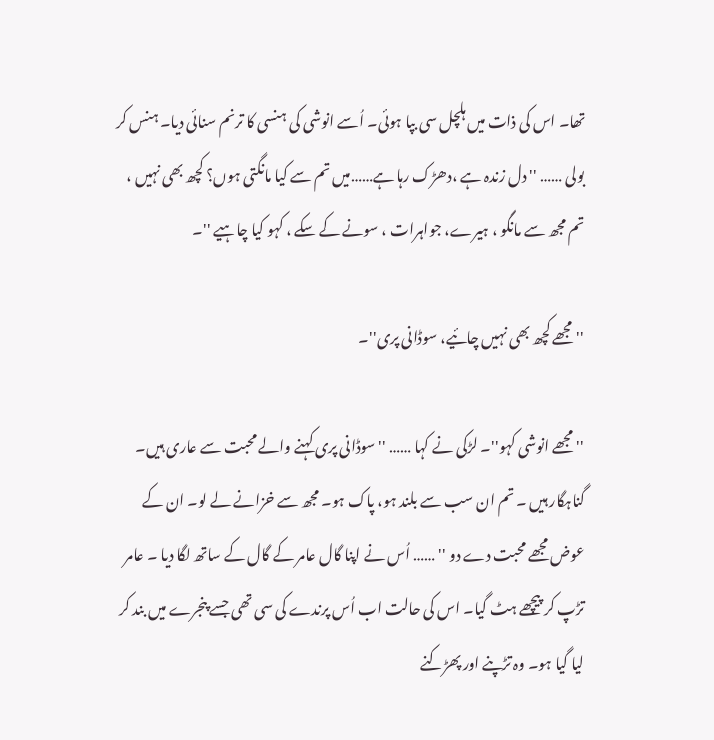تھا۔ اس کی ذات میں ہلچل سی بپا ہوئی۔ اُسے انوشی کی ہنسی کا ترنم سنائی دیا۔ ہنس کر بولی …… '' دل زندہ ہے ،دھڑک رہا ہے……میں تم سے کیا مانگتی ہوں؟ کچھ بھی نہیں ، تم مجھ سے مانگو ، ہیرے، جواہرات ، سونے کے سکے ، کہو کیا چاہیے ''۔

''مجھے کچھ بھی نہیں چائیے، سوڈانی پری''۔

'' مجھے انوشی کہو''۔ لڑکی نے کہا …… '' سوڈانی پری کہنے والے محبت سے عاری ہیں۔ گناہگار ہیں ۔ تم ان سب سے بلند ہو، پاک ہو۔ مجھ سے خزانے لے لو۔ ان کے عوض مجھے محبت دے دو '' …… اُس نے اپنا گال عامر کے گال کے ساتھ لگا دیا ۔ عامر تڑپ کر پیچھے ہٹ گیا۔ اس کی حالت اب اُس پرندے کی سی تھی جسے پنجرے میں بند کر لیا گیا ہو۔ وہ تڑپنے اور پھڑکنے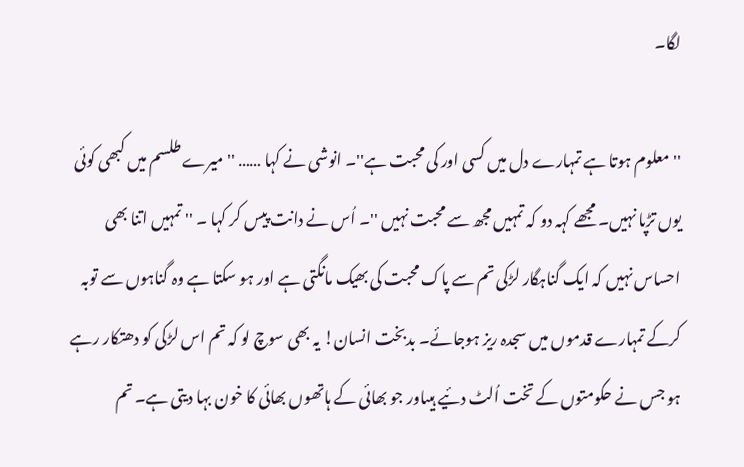لگا۔

'' معلوم ہوتا ہے تمہارے دل میں کسی اور کی محبت ہے''۔ انوشی نے کہا …… '' میرے طلسم میں کبھی کوئی یوں تڑپا نہیں۔ مجھے کہہ دو کہ تمہیں مجھ سے محبت نہیں ''۔ اُس نے دانت پیس کر کہا ۔ '' تمہیں اتنا بھی احساس نہیں کہ ایک گناہگار لڑکی تم سے پاک محبت کی بھیک مانگتی ہے اور ہو سکتا ہے وہ گناہوں سے توبہ کرکے تمہارے قدموں میں سجدہ ریز ہوجائے۔ بدبخت انسان! یہ بھی سوچ لو کہ تم اس لڑکی کو دھتکار رہے ہو جس نے حکومتوں کے تخت اُلٹ دئیے ہیںاور جو بھائی کے ہاتھوں بھائی کا خون بہا دیتی ہے۔ تم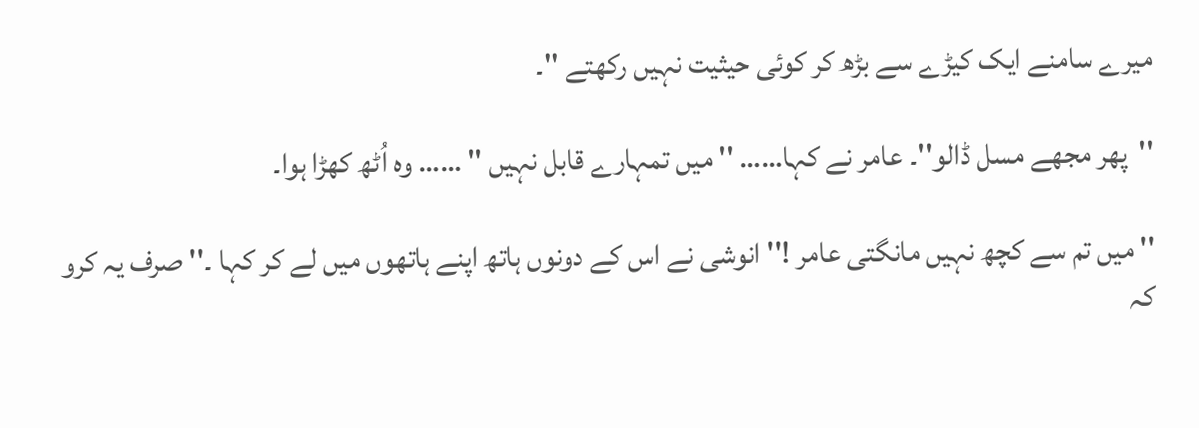میرے سامنے ایک کیڑے سے بڑھ کر کوئی حیثیت نہیں رکھتے ''۔

''پھر مجھے مسل ڈالو''۔ عامر نے کہا…… '' میں تمہارے قابل نہیں '' …… وہ اُٹھ کھڑا ہوا۔

'' میں تم سے کچھ نہیں مانگتی عامر !'' انوشی نے اس کے دونوں ہاتھ اپنے ہاتھوں میں لے کر کہا ۔'' صرف یہ کرو کہ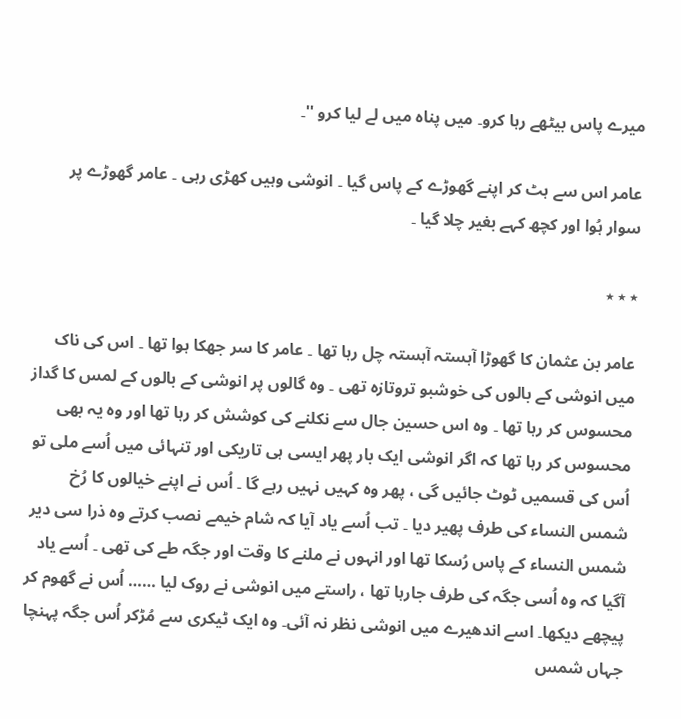میرے پاس بیٹھے رہا کرو۔ میں پناہ میں لے لیا کرو ''۔

عامر اس سے ہٹ کر اپنے گھوڑے کے پاس گیا ۔ انوشی وہیں کھڑی رہی ۔ عامر گھوڑے پر سوار ہُوا اور کچھ کہے بغیر چلا گیا ۔

٭ ٭ ٭

عامر بن عثمان کا گھوڑا آہستہ آہستہ چل رہا تھا ۔ عامر کا سر جھکا ہوا تھا ۔ اس کی ناک میں انوشی کے بالوں کی خوشبو تروتازہ تھی ۔ وہ گالوں پر انوشی کے بالوں کے لمس کا گداز محسوس کر رہا تھا ۔ وہ اس حسین جال سے نکلنے کی کوشش کر رہا تھا اور وہ یہ بھی محسوس کر رہا تھا کہ اگر انوشی ایک بار پھر ایسی ہی تاریکی اور تنہائی میں اُسے ملی تو اُس کی قسمیں ٹوٹ جائیں گی ، پھر وہ کہیں نہیں رہے گا ۔ اُس نے اپنے خیالوں کا رُخ شمس النساء کی طرف پھیر دیا ۔ تب اُسے یاد آیا کہ شام خیمے نصب کرتے وہ ذرا سی دیر شمس النساء کے پاس رُسکا تھا اور انہوں نے ملنے کا وقت اور جگہ طے کی تھی ۔ اُسے یاد آگیا کہ وہ اُسی جگہ کی طرف جارہا تھا ، راستے میں انوشی نے روک لیا …… اُس نے گھوم کر پیچھے دیکھا۔ اسے اندھیرے میں انوشی نظر نہ آئی۔ وہ ایک ٹیکری سے مُڑکر اُس جگہ پہنچا جہاں شمس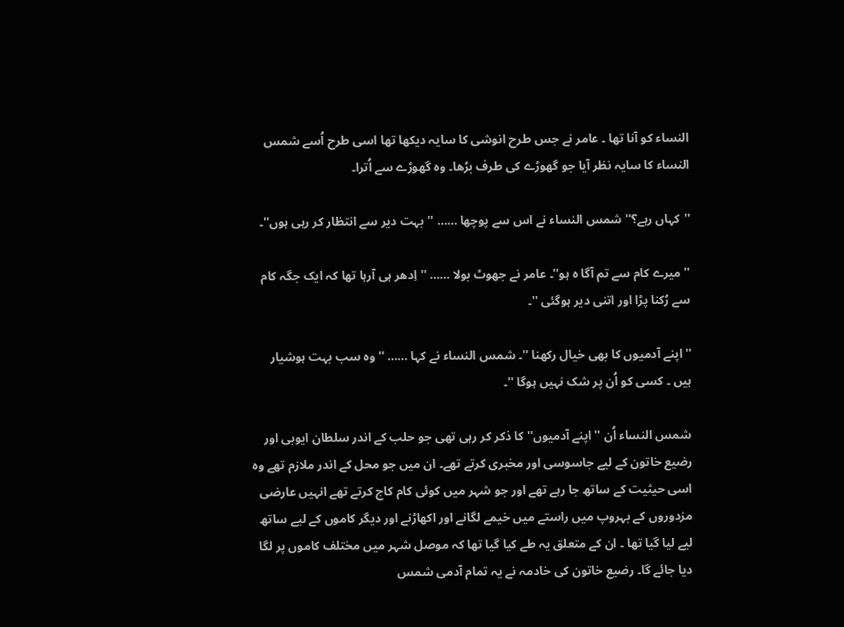النساء کو آنا تھا ۔ عامر نے جس طرح انوشی کا سایہ دیکھا تھا اسی طرح اُسے شمس النساء کا سایہ نظر آیا جو گھوڑے کی طرف بڑھا۔ وہ گھوڑے سے اُترا۔

''کہاں رہے؟''شمس النساء نے اس سے پوچھا …… ''بہت دیر سے انتظار کر رہی ہوں''۔

'' میرے کام سے تم آگا ہ ہو''۔ عامر نے جھوٹ بولا …… '' اِدھر ہی آرہا تھا کہ ایک جگہ کام سے رُکنا پڑا اور اتنی دیر ہوگئی ''۔

'' اپنے آدمیوں کا بھی خیال رکھنا ''۔ شمس النساء نے کہا …… '' وہ سب بہت ہوشیار ہیں ۔ کسی کو اُن پر شک نہیں ہوگا ''۔

شمس النساء اُن '' اپنے آدمیوں'' کا ذکر کر رہی تھی جو حلب کے اندر سلطان ایوبی اور رضیع خاتون کے لیے جاسوسی اور مخبری کرتے تھے۔ ان میں جو محل کے اندر ملازم تھے وہ اسی حیثیت کے ساتھ جا رہے تھے اور جو شہر میں کوئی کام کاج کرتے تھے انہیں عارضی مزدوروں کے بہروپ میں راستے میں خیمے لگانے اور اکھاڑنے اور دیگر کاموں کے لیے ساتھ لیے لیا گیا تھا ۔ ان کے متعلق یہ طے کیا گیا تھا کہ موصل شہر میں مختلف کاموں پر لگا دیا جائے گا۔ رضیع خاتون کی خادمہ نے یہ تمام آدمی شمس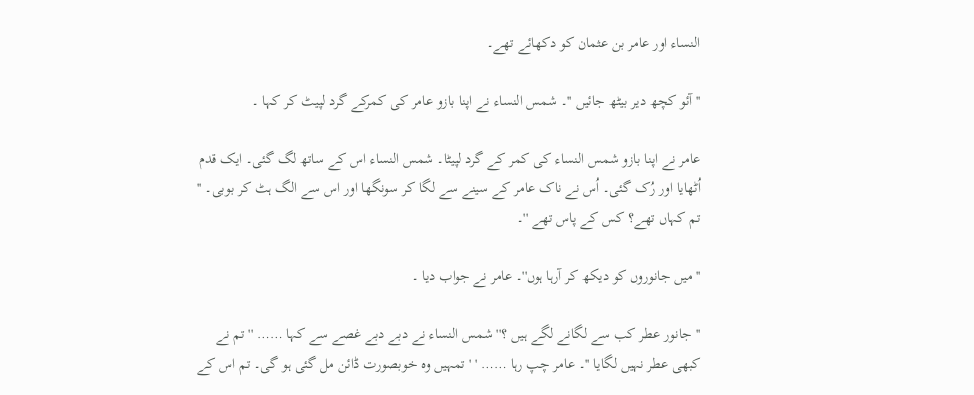النساء اور عامر بن عثمان کو دکھائے تھے۔

'' آئو کچھ دیر بیٹھ جائیں ''۔ شمس النساء نے اپنا بازو عامر کی کمرکے گرد لپیٹ کر کہا ۔

عامر نے اپنا بازو شمس النساء کی کمر کے گرد لپیٹا۔ شمس النساء اس کے ساتھ لگ گئی۔ ایک قدم اُٹھایا اور رُک گئی۔ اُس نے ناک عامر کے سینے سے لگا کر سونگھا اور اس سے الگ ہٹ کر بوبی۔ '' تم کہاں تھے؟ کس کے پاس تھے ''۔

''میں جانوروں کو دیکھ کر آرہا ہوں''۔ عامر نے جواب دیا ۔

'' جانور عطر کب سے لگانے لگے ہیں ؟'' شمس النساء نے دبے دبے غصے سے کہا …… '' تم نے کبھی عطر نہیں لگایا ''۔ عامر چپ رہا …… ' ' تمہیں وہ خوبصورت ڈائن مل گئی ہو گی۔ تم اس کے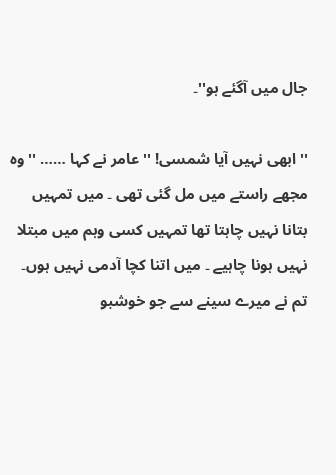جال میں آگئے ہو''۔

'' ابھی نہیں آیا شمسی! '' عامر نے کہا …… '' وہ مجھے راستے میں مل گئی تھی ۔ میں تمہیں بتانا نہیں چاہتا تھا تمہیں کسی وہم میں مبتلا نہیں ہونا چاہیے ۔ میں اتنا کچا آدمی نہیں ہوں۔ تم نے میرے سینے سے جو خوشبو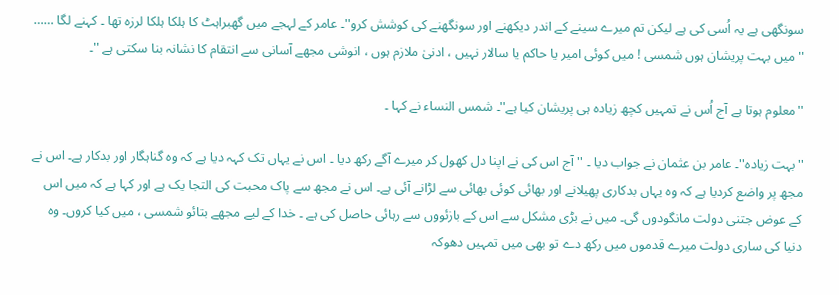سونگھی ہے یہ اُسی کی ہے لیکن تم میرے سینے کے اندر دیکھنے اور سونگھنے کی کوشش کرو''۔ عامر کے لہجے میں گھبراہٹ کا ہلکا ہلکا لرزہ تھا ۔ کہنے لگا …… '' میں بہت پریشان ہوں شمسی ! میں کوئی امیر یا حاکم یا سالار نہیں ، ادنیٰ ملازم ہوں ، انوشی مجھے آسانی سے انتقام کا نشانہ بنا سکتی ہے ''۔

''معلوم ہوتا ہے آج اُس نے تمہیں کچھ زیادہ ہی پریشان کیا ہے''۔ شمس النساء نے کہا ۔

''بہت زیادہ''۔ عامر بن عثمان نے جواب دیا ۔ '' آج اس کی نے اپنا دل کھول کر میرے آگے رکھ دیا ۔ اس نے یہاں تک کہہ دیا ہے کہ وہ گناہگار اور بدکار ہے۔ اس نے مجھ پر واضع کردیا ہے کہ وہ یہاں بدکاری پھیلانے اور بھائی کوئی بھائی سے لڑانے آئی ہے۔ اس نے مجھ سے پاک محبت کی التجا یک ہے اور کہا ہے کہ میں اس کے عوض جتنی دولت مانگودوں گی۔ میں نے بڑی مشکل سے اس کے بازئووں سے رہائی حاصل کی ہے ۔ خدا کے لیے مجھے بتائو شمسی ، میں کیا کروں۔ وہ دنیا کی ساری دولت میرے قدموں میں رکھ دے تو بھی میں تمہیں دھوکہ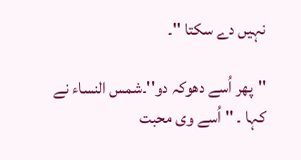نہیں دے سکتا ''۔

''پھر اُسے دھوکہ دو''۔شمس النساء نے کہا ۔ '' اُسے وی محبت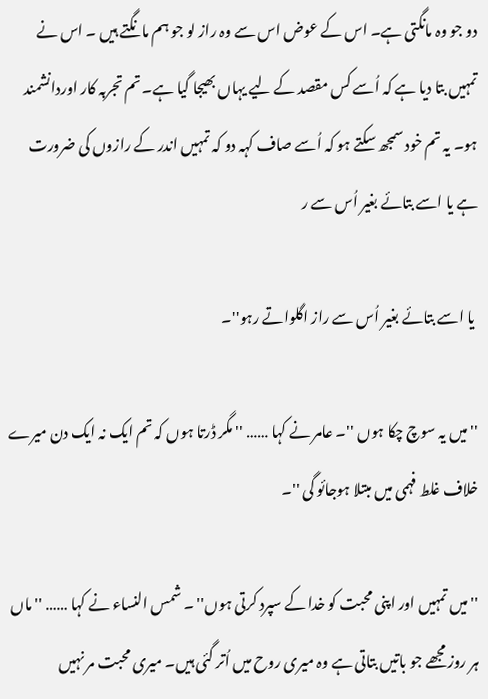دو جو وہ مانگتی ہے۔ اس کے عوض اس سے وہ راز لو جو ہم مانگتے ہیں ۔ اس نے تمہیں بتا دیا ہے کہ اُسے کس مقصد کے لیے یہاں بھیجا گیا ہے۔ تم تجربہ کار اوردانشمند ہو۔ یہ تم خود سمجھ سکتے ہو کہ اُسے صاف کہہ دو کہ تمہیں اندر کے رازوں کی ضرورت ہے یا اسے بتائے بغیر اُس سے ر

 یا اسے بتائے بغیر اُس سے راز اگلواتے رہو''۔

'' میں یہ سوچ چکا ہوں ''۔ عامر نے کہا …… '' مگر ڈرتا ہوں کہ تم ایک نہ ایک دن میرے خلاف غلط فہمی میں مبتلا ہوجائو گی ''۔

'' میں تمہیں اور اپنی محبت کو خدا کے سپرد کرتی ہوں'' ۔ شمس النساء نے کہا …… '' ماں ہر روز مجھے جو باتیں بتاتی ہے وہ میری روح میں اُتر گئی ہیں۔ میری محبت مر نہیں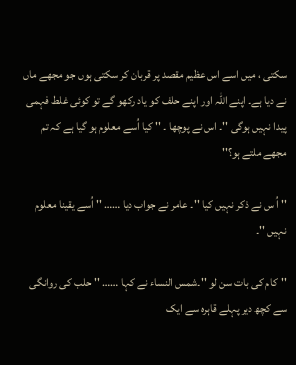سکتی ، میں اسے اس عظیم مقصد پر قربان کر سکتی ہوں جو مجھے ماں نے دیا ہے۔ اپنے اللہ اور اپنے حلف کو یاد رکھو گے تو کوئی غلط فہمی پیدا نہیں ہوگی ''۔ اس نے پوچھا ۔ '' کیا اُسے معلوم ہو گیا ہے کہ تم مجھے ملتے ہو؟''

'' اُ س نے ذکر نہیں کیا ''۔ عامر نے جواب دیا …… '' اُسے یقینا معلوم نہیں ''۔

''کام کی بات سن لو ''۔شمس النساء نے کہا …… '' حلب کی روانگی سے کچھ دیر پہلے قاہرہ سے ایک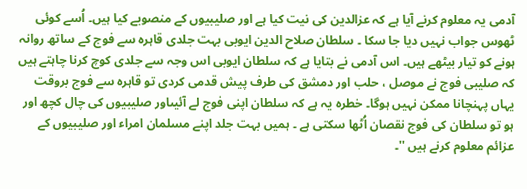آدمی یہ معلوم کرنے آیا ہے کہ عزالدین کی نیت کیا ہے اور صلیبیوں کے منصوبے کیا ہیں۔ اُسے کوئی ٹھوس جواب نہیں دیا جا سکا ۔ سلطان صلاح الدین ایوبی بہت جلدی قاہرہ سے فوج کے ساتھ روانہ ہونے کو تیار بیٹھے ہیں۔ اس آدمی نے بتایا ہے کہ سلطان ایوبی اس وجہ سے جلدی کوچ کرنا چاہتے ہیں کہ صلیبی فوج نے موصل ، حلب اور دمشق کی طرف پیش قدمی کردی تو قاہرہ سے فوج بروقت یہاں پہنچانا ممکن نہیں ہوگا۔ خطرہ یہ ہے کہ سلطان اپنی فوج لے آئیںاور صلیبیوں کی چال کچھ اور ہو تو سلطان کی فوج نقصان اُٹھا سکتی ہے ۔ ہمیں بہت جلد اپنے مسلمان امراء اور صلیبیوں کے عزائم معلوم کرنے ہیں ''۔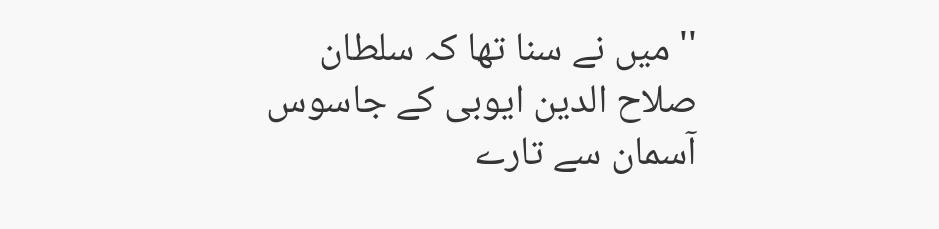'' میں نے سنا تھا کہ سلطان صلاح الدین ایوبی کے جاسوس آسمان سے تارے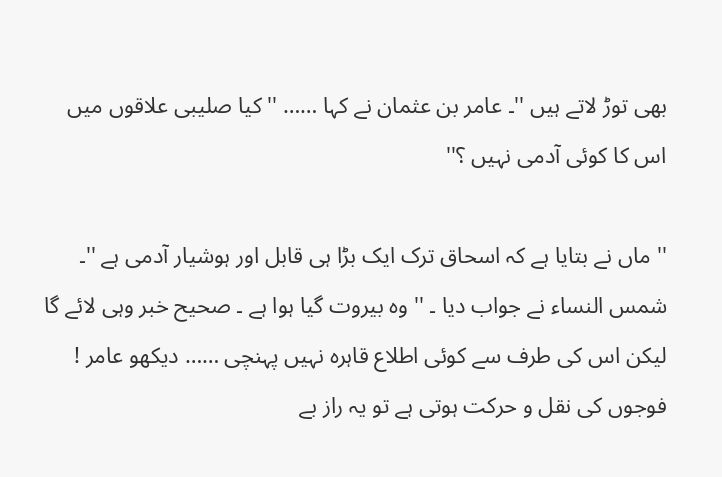بھی توڑ لاتے ہیں ''۔ عامر بن عثمان نے کہا …… '' کیا صلیبی علاقوں میں اس کا کوئی آدمی نہیں ؟''

'' ماں نے بتایا ہے کہ اسحاق ترک ایک بڑا ہی قابل اور ہوشیار آدمی ہے ''۔ شمس النساء نے جواب دیا ۔ '' وہ بیروت گیا ہوا ہے ۔ صحیح خبر وہی لائے گا لیکن اس کی طرف سے کوئی اطلاع قاہرہ نہیں پہنچی …… دیکھو عامر ! فوجوں کی نقل و حرکت ہوتی ہے تو یہ راز بے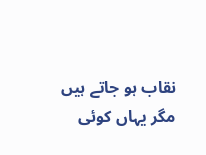نقاب ہو جاتے ہیں مگر یہاں کوئی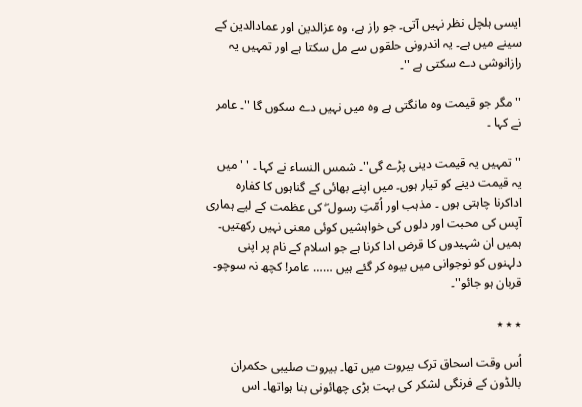ایسی ہلچل نظر نہیں آتی۔ جو راز ہے، وہ عزالدین اور عمادالدین کے سینے میں ہے۔ یہ اندرونی حلقوں سے مل سکتا ہے اور تمہیں یہ رازانوشی دے سکتی ہے ''۔

''مگر جو قیمت وہ مانگتی ہے وہ میں نہیں دے سکوں گا ''۔ عامر نے کہا ۔

''تمہیں یہ قیمت دینی پڑے گی''۔ شمس النساء نے کہا ۔ ' ' میں یہ قیمت دینے کو تیار ہوں۔ میں اپنے بھائی کے گناہوں کا کفارہ اداکرنا چاہتی ہوں ۔ مذہب اور اُمّتِ رسول ۖ کی عظمت کے لیے ہماری آپس کی محبت اور دلوں کی خواہشیں کوئی معنی نہیں رکھتیں۔ ہمیں ان شہیدوں کا قرض ادا کرنا ہے جو اسلام کے نام پر اپنی دلہنوں کو نوجوانی میں بیوہ کر گئے ہیں …… عامر! کچھ نہ سوچو۔ قربان ہو جائو''۔

٭ ٭ ٭

اُس وقت اسحاق ترک بیروت میں تھا۔ بیروت صلیبی حکمران بالڈون کے فرنگی لشکر کی بہت بڑی چھائونی بنا ہواتھا۔ اس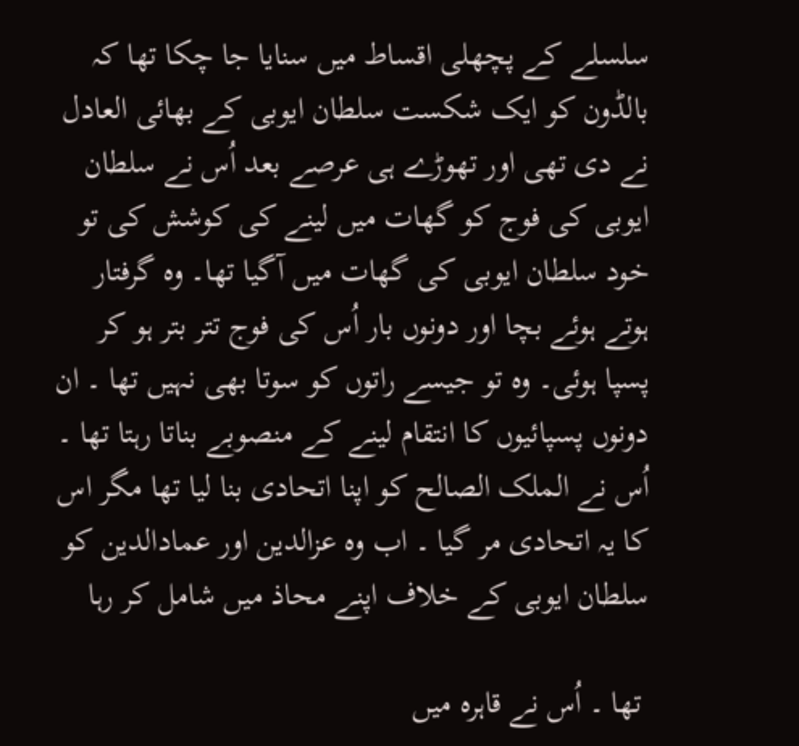سلسلے کے پچھلی اقساط میں سنایا جا چکا تھا کہ بالڈون کو ایک شکست سلطان ایوبی کے بھائی العادل نے دی تھی اور تھوڑے ہی عرصے بعد اُس نے سلطان ایوبی کی فوج کو گھات میں لینے کی کوشش کی تو خود سلطان ایوبی کی گھات میں آگیا تھا۔ وہ گرفتار ہوتے ہوئے بچا اور دونوں بار اُس کی فوج تتر بتر ہو کر پسپا ہوئی۔ وہ تو جیسے راتوں کو سوتا بھی نہیں تھا ۔ ان دونوں پسپائیوں کا انتقام لینے کے منصوبے بناتا رہتا تھا ۔ اُس نے الملک الصالح کو اپنا اتحادی بنا لیا تھا مگر اس کا یہ اتحادی مر گیا ۔ اب وہ عزالدین اور عمادالدین کو سلطان ایوبی کے خلاف اپنے محاذ میں شامل کر رہا

 تھا ۔ اُس نے قاہرہ میں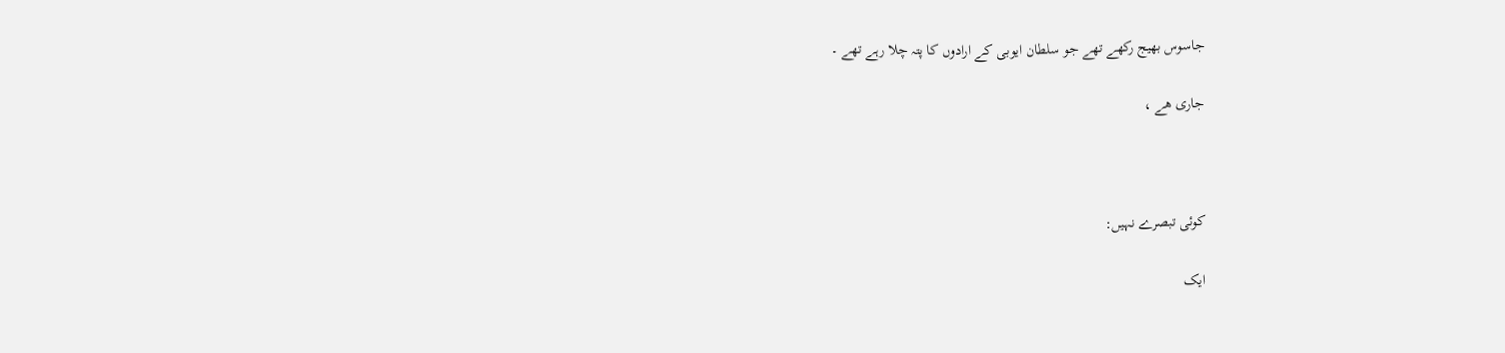جاسوس بھیج رکھے تھے جو سلطان ایوبی کے ارادوں کا پتہ چلا رہے تھے ۔

جاری ھے ،



کوئی تبصرے نہیں:

ایک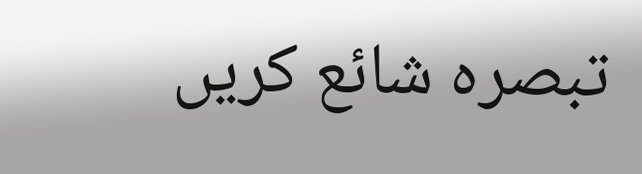تبصرہ شائع کریں